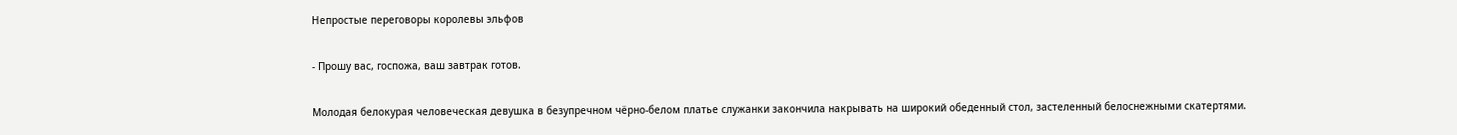Непростые переговоры королевы эльфов

- Прошу вас, госпожа, ваш завтрак готов.

Молодая белокурая человеческая девушка в безупречном чёрно-белом платье служанки закончила накрывать на широкий обеденный стол, застеленный белоснежными скатертями.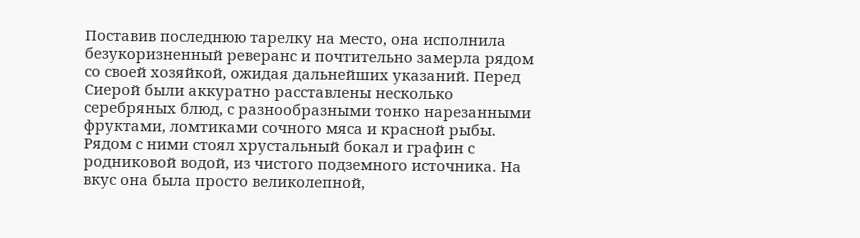Поставив последнюю тарелку на место, она исполнила безукоризненный реверанс и почтительно замерла рядом со своей хозяйкой, ожидая дальнейших указаний. Перед Сиерой были аккуратно расставлены несколько серебряных блюд, с разнообразными тонко нарезанными фруктами, ломтиками сочного мяса и красной рыбы. Рядом с ними стоял хрустальный бокал и графин с родниковой водой, из чистого подземного источника. На вкус она была просто великолепной,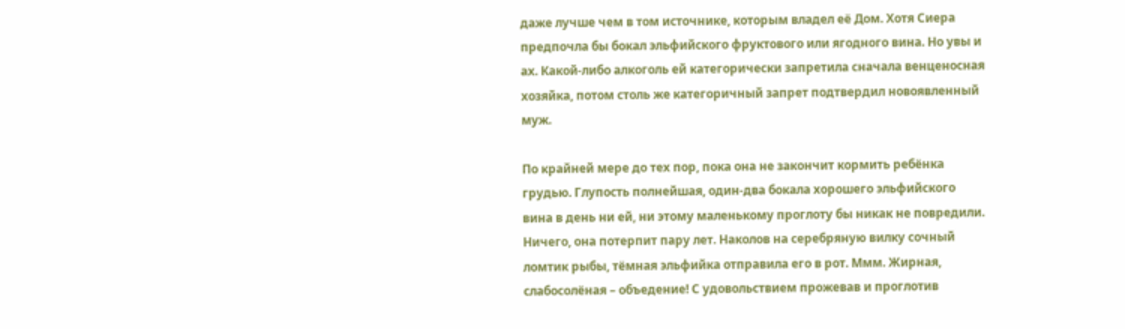даже лучше чем в том источнике, которым владел её Дом. Хотя Сиера предпочла бы бокал эльфийского фруктового или ягодного вина. Но увы и ах. Какой-либо алкоголь ей категорически запретила сначала венценосная хозяйка, потом столь же категоричный запрет подтвердил новоявленный муж.

По крайней мере до тех пор, пока она не закончит кормить ребёнка грудью. Глупость полнейшая, один-два бокала хорошего эльфийского вина в день ни ей, ни этому маленькому проглоту бы никак не повредили. Ничего, она потерпит пару лет. Наколов на серебряную вилку сочный ломтик рыбы, тёмная эльфийка отправила его в рот. Ммм. Жирная, слабосолёная – объедение! С удовольствием прожевав и проглотив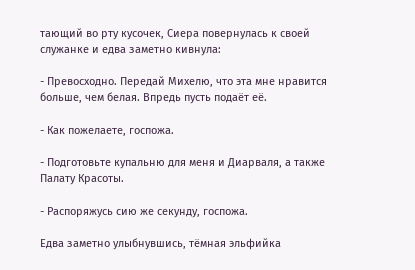тающий во рту кусочек, Сиера повернулась к своей служанке и едва заметно кивнула:

- Превосходно. Передай Михелю, что эта мне нравится больше, чем белая. Впредь пусть подаёт её.

- Как пожелаете, госпожа.

- Подготовьте купальню для меня и Диарваля, а также Палату Красоты.

- Распоряжусь сию же секунду, госпожа.

Едва заметно улыбнувшись, тёмная эльфийка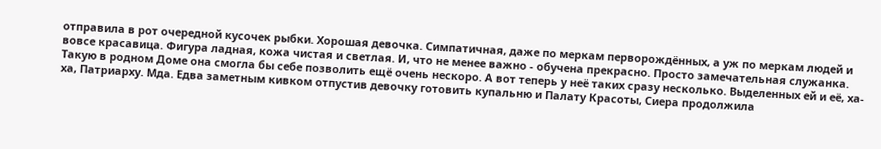отправила в рот очередной кусочек рыбки. Хорошая девочка. Симпатичная, даже по меркам перворождённых, а уж по меркам людей и вовсе красавица. Фигура ладная, кожа чистая и светлая. И, что не менее важно - обучена прекрасно. Просто замечательная служанка. Такую в родном Доме она смогла бы себе позволить ещё очень нескоро. А вот теперь у неё таких сразу несколько. Выделенных ей и её, ха-ха, Патриарху. Мда. Едва заметным кивком отпустив девочку готовить купальню и Палату Красоты, Сиера продолжила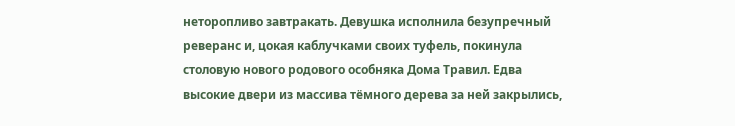неторопливо завтракать. Девушка исполнила безупречный реверанс и, цокая каблучками своих туфель, покинула столовую нового родового особняка Дома Травил. Едва высокие двери из массива тёмного дерева за ней закрылись,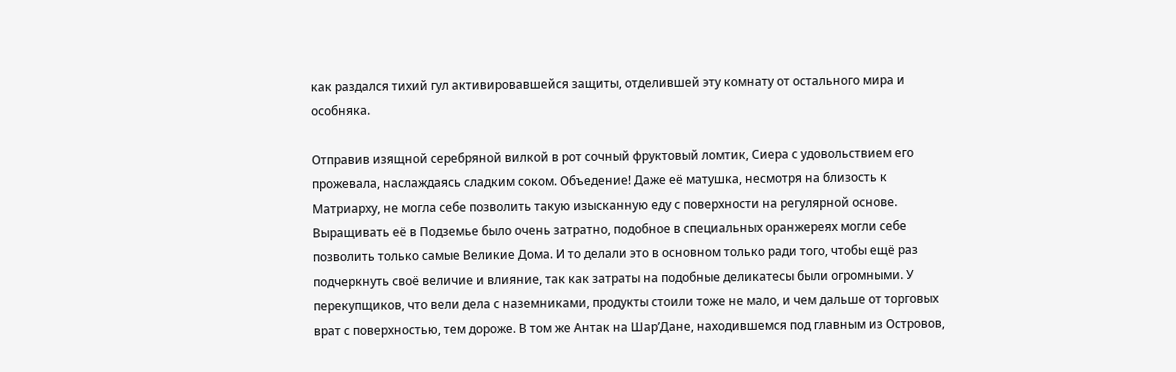как раздался тихий гул активировавшейся защиты, отделившей эту комнату от остального мира и особняка.

Отправив изящной серебряной вилкой в рот сочный фруктовый ломтик, Сиера с удовольствием его прожевала, наслаждаясь сладким соком. Объедение! Даже её матушка, несмотря на близость к Матриарху, не могла себе позволить такую изысканную еду с поверхности на регулярной основе. Выращивать её в Подземье было очень затратно, подобное в специальных оранжереях могли себе позволить только самые Великие Дома. И то делали это в основном только ради того, чтобы ещё раз подчеркнуть своё величие и влияние, так как затраты на подобные деликатесы были огромными. У перекупщиков, что вели дела с наземниками, продукты стоили тоже не мало, и чем дальше от торговых врат с поверхностью, тем дороже. В том же Антак на Шар’Дане, находившемся под главным из Островов,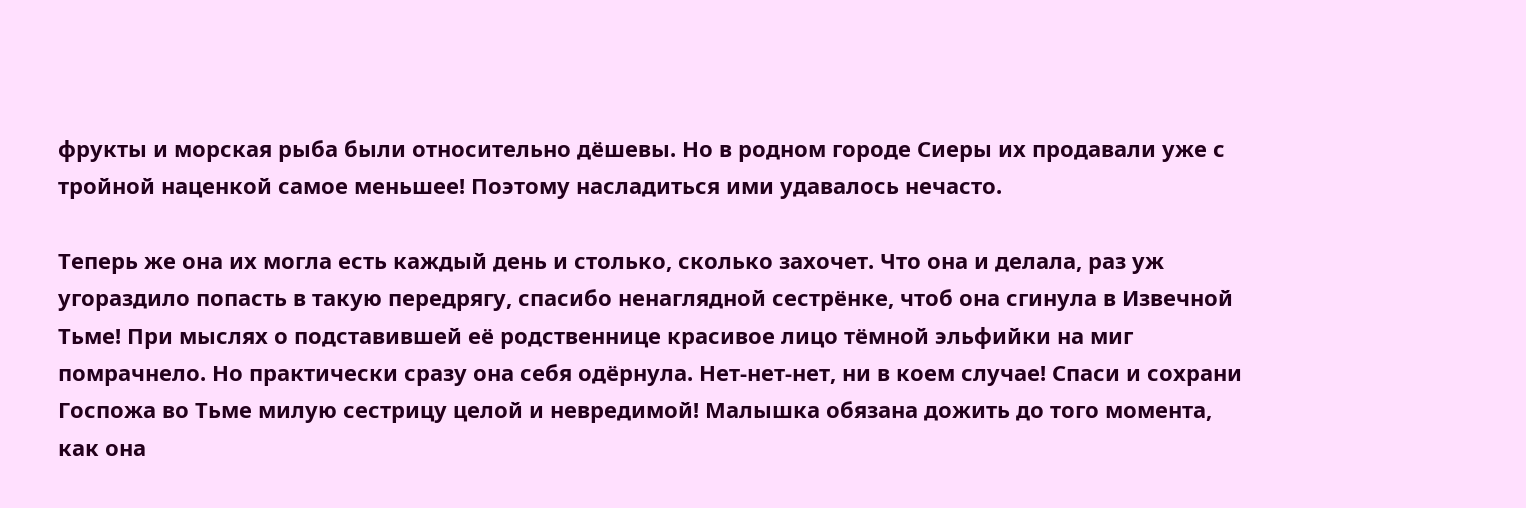фрукты и морская рыба были относительно дёшевы. Но в родном городе Сиеры их продавали уже с тройной наценкой самое меньшее! Поэтому насладиться ими удавалось нечасто.

Теперь же она их могла есть каждый день и столько, сколько захочет. Что она и делала, раз уж угораздило попасть в такую передрягу, спасибо ненаглядной сестрёнке, чтоб она сгинула в Извечной Тьме! При мыслях о подставившей её родственнице красивое лицо тёмной эльфийки на миг помрачнело. Но практически сразу она себя одёрнула. Нет-нет-нет, ни в коем случае! Спаси и сохрани Госпожа во Тьме милую сестрицу целой и невредимой! Малышка обязана дожить до того момента, как она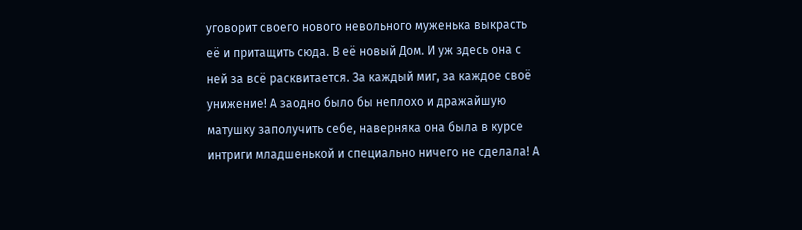уговорит своего нового невольного муженька выкрасть её и притащить сюда. В её новый Дом. И уж здесь она с ней за всё расквитается. За каждый миг, за каждое своё унижение! А заодно было бы неплохо и дражайшую матушку заполучить себе, наверняка она была в курсе интриги младшенькой и специально ничего не сделала! А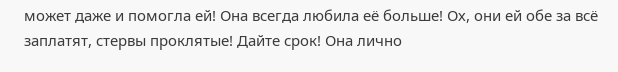может даже и помогла ей! Она всегда любила её больше! Ох, они ей обе за всё заплатят, стервы проклятые! Дайте срок! Она лично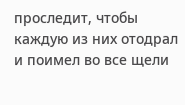проследит, чтобы каждую из них отодрал и поимел во все щели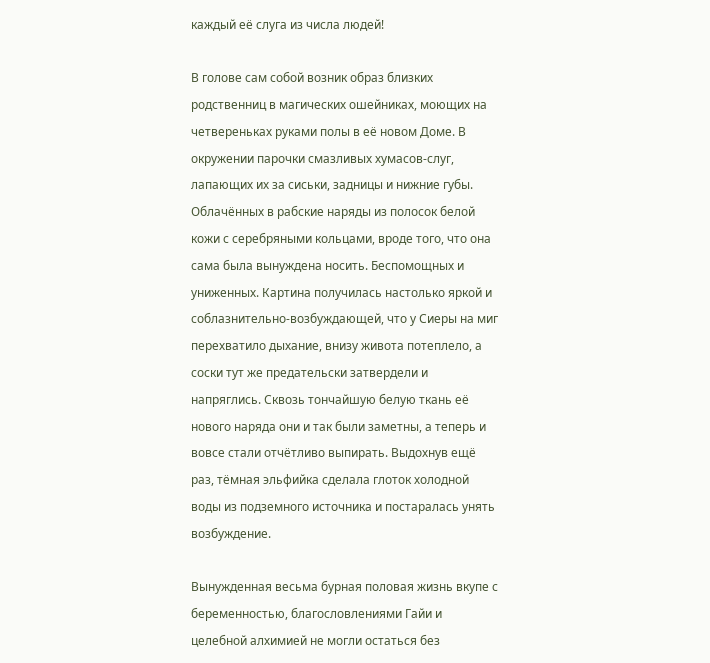каждый её слуга из числа людей!

В голове сам собой возник образ близких родственниц в магических ошейниках, моющих на четвереньках руками полы в её новом Доме. В окружении парочки смазливых хумасов-слуг, лапающих их за сиськи, задницы и нижние губы. Облачённых в рабские наряды из полосок белой кожи с серебряными кольцами, вроде того, что она сама была вынуждена носить. Беспомощных и униженных. Картина получилась настолько яркой и соблазнительно-возбуждающей, что у Сиеры на миг перехватило дыхание, внизу живота потеплело, а соски тут же предательски затвердели и напряглись. Сквозь тончайшую белую ткань её нового наряда они и так были заметны, а теперь и вовсе стали отчётливо выпирать. Выдохнув ещё раз, тёмная эльфийка сделала глоток холодной воды из подземного источника и постаралась унять возбуждение.

Вынужденная весьма бурная половая жизнь вкупе с беременностью, благословлениями Гайи и целебной алхимией не могли остаться без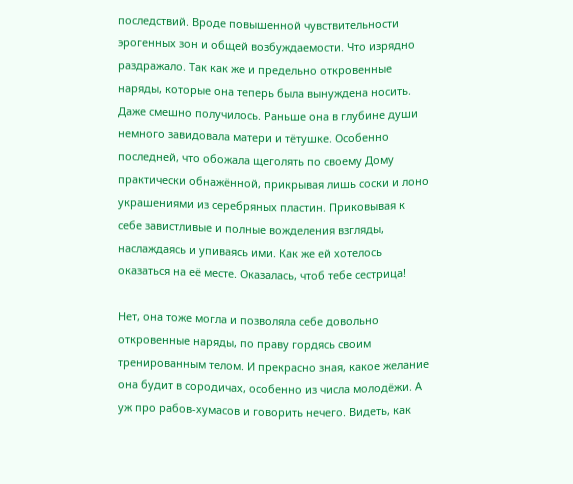последствий. Вроде повышенной чувствительности эрогенных зон и общей возбуждаемости. Что изрядно раздражало. Так как же и предельно откровенные наряды, которые она теперь была вынуждена носить. Даже смешно получилось. Раньше она в глубине души немного завидовала матери и тётушке. Особенно последней, что обожала щеголять по своему Дому практически обнажённой, прикрывая лишь соски и лоно украшениями из серебряных пластин. Приковывая к себе завистливые и полные вожделения взгляды, наслаждаясь и упиваясь ими. Как же ей хотелось оказаться на её месте. Оказалась, чтоб тебе сестрица!

Нет, она тоже могла и позволяла себе довольно откровенные наряды, по праву гордясь своим тренированным телом. И прекрасно зная, какое желание она будит в сородичах, особенно из числа молодёжи. А уж про рабов-хумасов и говорить нечего. Видеть, как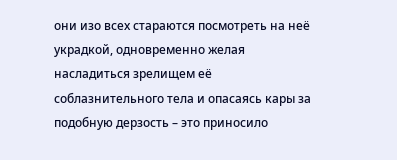они изо всех стараются посмотреть на неё украдкой, одновременно желая насладиться зрелищем её соблазнительного тела и опасаясь кары за подобную дерзость – это приносило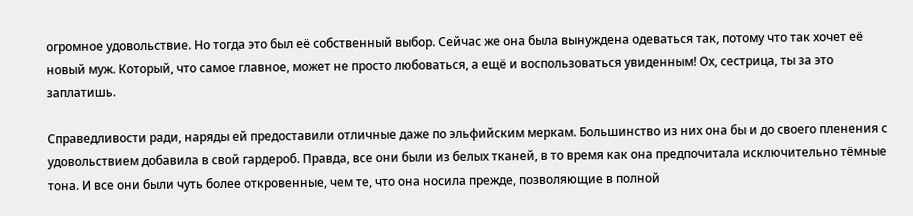огромное удовольствие. Но тогда это был её собственный выбор. Сейчас же она была вынуждена одеваться так, потому что так хочет её новый муж. Который, что самое главное, может не просто любоваться, а ещё и воспользоваться увиденным! Ох, сестрица, ты за это заплатишь.

Справедливости ради, наряды ей предоставили отличные даже по эльфийским меркам. Большинство из них она бы и до своего пленения с удовольствием добавила в свой гардероб. Правда, все они были из белых тканей, в то время как она предпочитала исключительно тёмные тона. И все они были чуть более откровенные, чем те, что она носила прежде, позволяющие в полной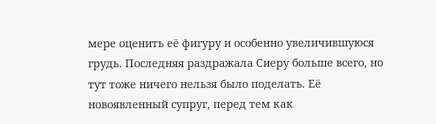мере оценить её фигуру и особенно увеличившуюся грудь. Последняя раздражала Сиеру больше всего, но тут тоже ничего нельзя было поделать. Её новоявленный супруг, перед тем как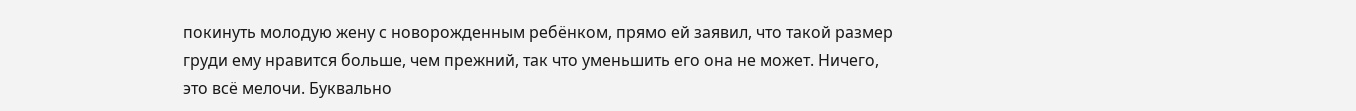покинуть молодую жену с новорожденным ребёнком, прямо ей заявил, что такой размер груди ему нравится больше, чем прежний, так что уменьшить его она не может. Ничего, это всё мелочи. Буквально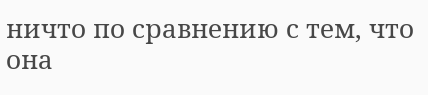ничто по сравнению с тем, что она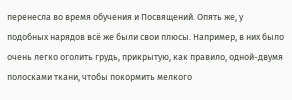перенесла во время обучения и Посвящений. Опять же, у подобных нарядов всё же были свои плюсы. Например, в них было очень легко оголить грудь, прикрытую, как правило, одной-двумя полосками ткани, чтобы покормить мелкого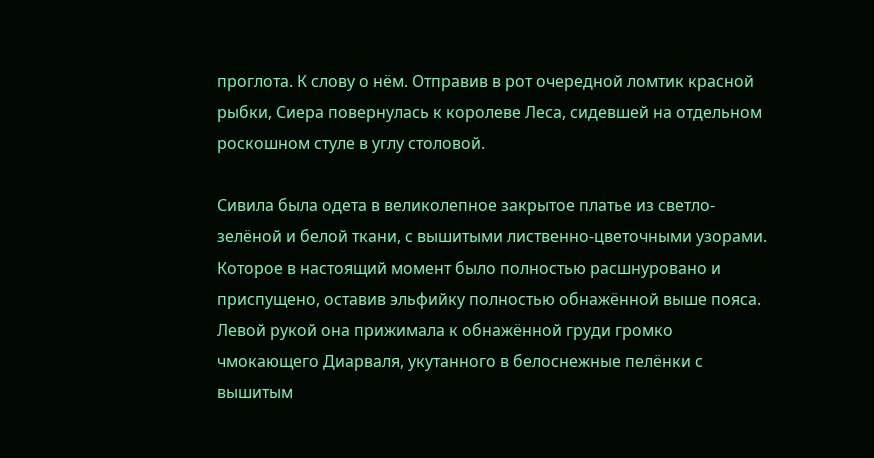проглота. К слову о нём. Отправив в рот очередной ломтик красной рыбки, Сиера повернулась к королеве Леса, сидевшей на отдельном роскошном стуле в углу столовой.

Сивила была одета в великолепное закрытое платье из светло-зелёной и белой ткани, с вышитыми лиственно-цветочными узорами. Которое в настоящий момент было полностью расшнуровано и приспущено, оставив эльфийку полностью обнажённой выше пояса. Левой рукой она прижимала к обнажённой груди громко чмокающего Диарваля, укутанного в белоснежные пелёнки с вышитым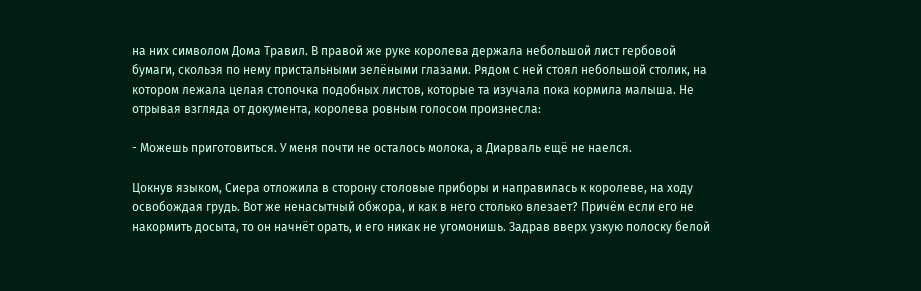на них символом Дома Травил. В правой же руке королева держала небольшой лист гербовой бумаги, скользя по нему пристальными зелёными глазами. Рядом с ней стоял небольшой столик, на котором лежала целая стопочка подобных листов, которые та изучала пока кормила малыша. Не отрывая взгляда от документа, королева ровным голосом произнесла:

- Можешь приготовиться. У меня почти не осталось молока, а Диарваль ещё не наелся.

Цокнув языком, Сиера отложила в сторону столовые приборы и направилась к королеве, на ходу освобождая грудь. Вот же ненасытный обжора, и как в него столько влезает? Причём если его не накормить досыта, то он начнёт орать, и его никак не угомонишь. Задрав вверх узкую полоску белой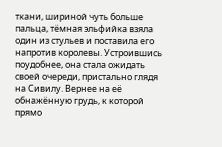ткани, шириной чуть больше пальца, тёмная эльфийка взяла один из стульев и поставила его напротив королевы. Устроившись поудобнее, она стала ожидать своей очереди, пристально глядя на Сивилу. Вернее на её обнажённую грудь, к которой прямо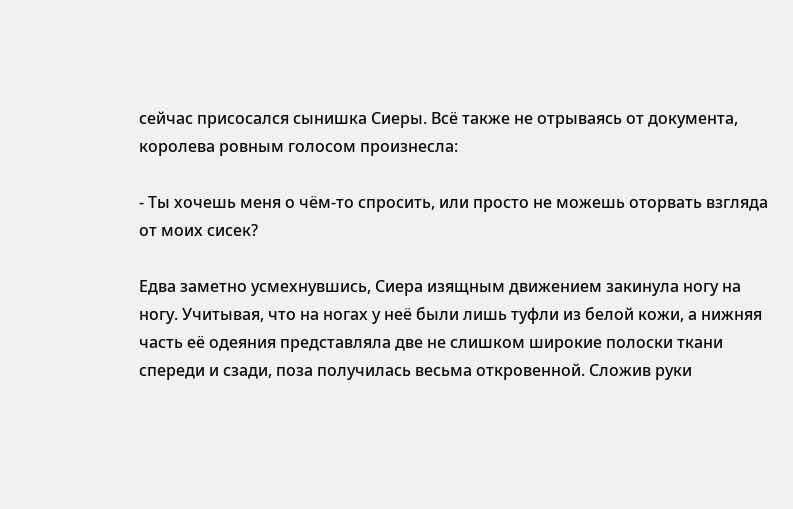сейчас присосался сынишка Сиеры. Всё также не отрываясь от документа, королева ровным голосом произнесла:

- Ты хочешь меня о чём-то спросить, или просто не можешь оторвать взгляда от моих сисек?

Едва заметно усмехнувшись, Сиера изящным движением закинула ногу на ногу. Учитывая, что на ногах у неё были лишь туфли из белой кожи, а нижняя часть её одеяния представляла две не слишком широкие полоски ткани спереди и сзади, поза получилась весьма откровенной. Сложив руки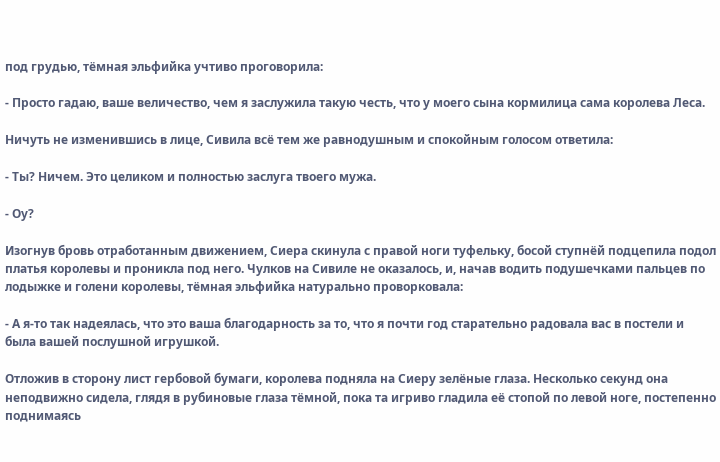под грудью, тёмная эльфийка учтиво проговорила:

- Просто гадаю, ваше величество, чем я заслужила такую честь, что у моего сына кормилица сама королева Леса.

Ничуть не изменившись в лице, Сивила всё тем же равнодушным и спокойным голосом ответила:

- Ты? Ничем. Это целиком и полностью заслуга твоего мужа.

- Оу?

Изогнув бровь отработанным движением, Сиера скинула с правой ноги туфельку, босой ступнёй подцепила подол платья королевы и проникла под него. Чулков на Сивиле не оказалось, и, начав водить подушечками пальцев по лодыжке и голени королевы, тёмная эльфийка натурально проворковала:

- А я-то так надеялась, что это ваша благодарность за то, что я почти год старательно радовала вас в постели и была вашей послушной игрушкой.

Отложив в сторону лист гербовой бумаги, королева подняла на Сиеру зелёные глаза. Несколько секунд она неподвижно сидела, глядя в рубиновые глаза тёмной, пока та игриво гладила её стопой по левой ноге, постепенно поднимаясь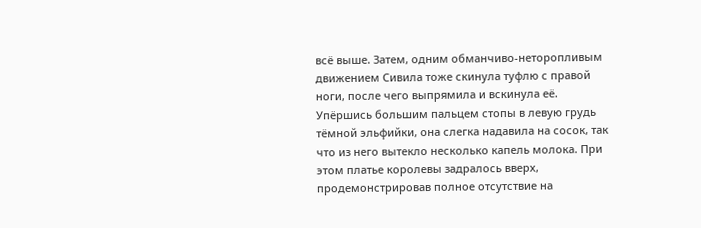всё выше. Затем, одним обманчиво-неторопливым движением Сивила тоже скинула туфлю с правой ноги, после чего выпрямила и вскинула её. Упёршись большим пальцем стопы в левую грудь тёмной эльфийки, она слегка надавила на сосок, так что из него вытекло несколько капель молока. При этом платье королевы задралось вверх, продемонстрировав полное отсутствие на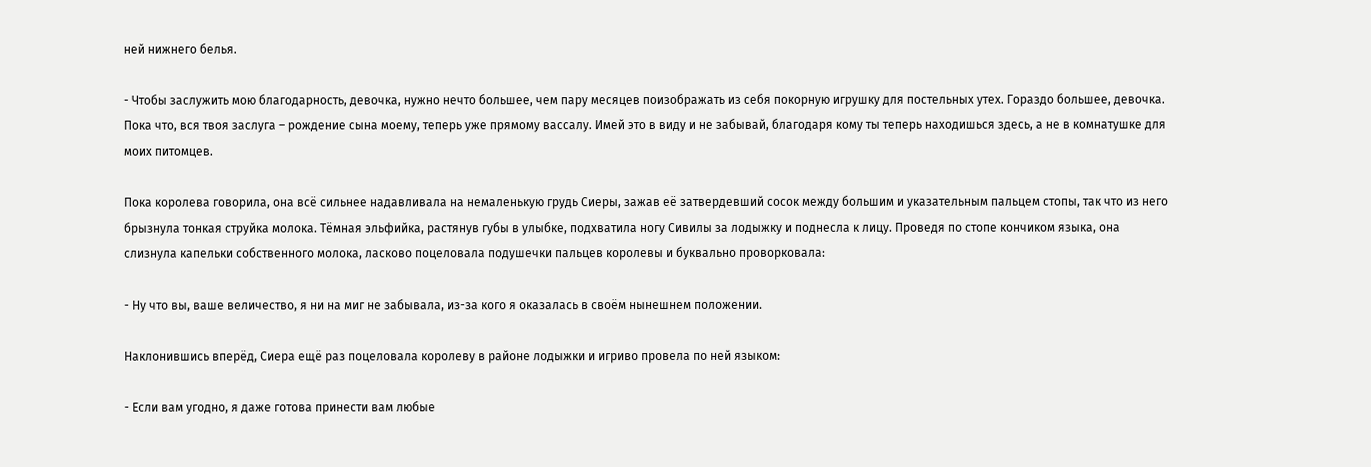ней нижнего белья.

- Чтобы заслужить мою благодарность, девочка, нужно нечто большее, чем пару месяцев поизображать из себя покорную игрушку для постельных утех. Гораздо большее, девочка. Пока что, вся твоя заслуга – рождение сына моему, теперь уже прямому вассалу. Имей это в виду и не забывай, благодаря кому ты теперь находишься здесь, а не в комнатушке для моих питомцев.

Пока королева говорила, она всё сильнее надавливала на немаленькую грудь Сиеры, зажав её затвердевший сосок между большим и указательным пальцем стопы, так что из него брызнула тонкая струйка молока. Тёмная эльфийка, растянув губы в улыбке, подхватила ногу Сивилы за лодыжку и поднесла к лицу. Проведя по стопе кончиком языка, она слизнула капельки собственного молока, ласково поцеловала подушечки пальцев королевы и буквально проворковала:

- Ну что вы, ваше величество, я ни на миг не забывала, из-за кого я оказалась в своём нынешнем положении.

Наклонившись вперёд, Сиера ещё раз поцеловала королеву в районе лодыжки и игриво провела по ней языком:

- Если вам угодно, я даже готова принести вам любые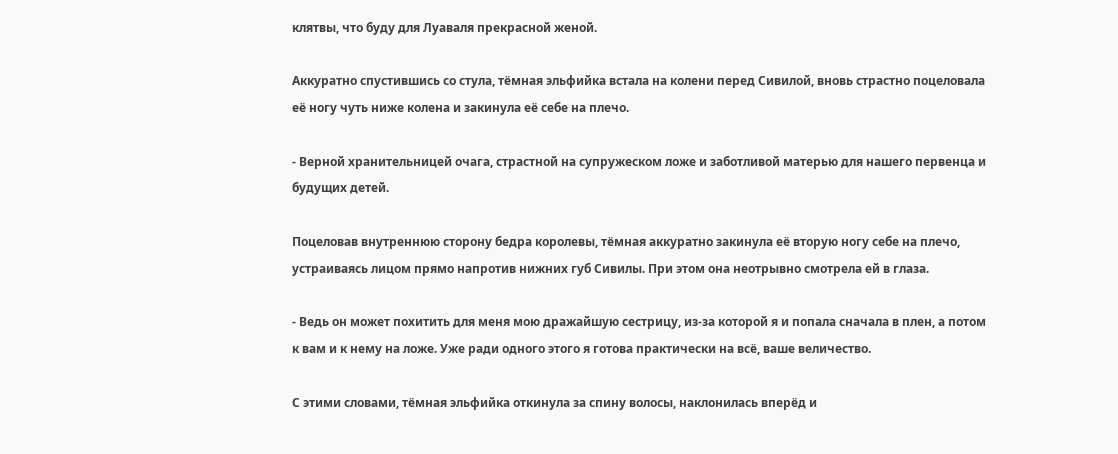клятвы, что буду для Луаваля прекрасной женой.

Аккуратно спустившись со стула, тёмная эльфийка встала на колени перед Сивилой, вновь страстно поцеловала её ногу чуть ниже колена и закинула её себе на плечо.

- Верной хранительницей очага, страстной на супружеском ложе и заботливой матерью для нашего первенца и будущих детей.

Поцеловав внутреннюю сторону бедра королевы, тёмная аккуратно закинула её вторую ногу себе на плечо, устраиваясь лицом прямо напротив нижних губ Сивилы. При этом она неотрывно смотрела ей в глаза.

- Ведь он может похитить для меня мою дражайшую сестрицу, из-за которой я и попала сначала в плен, а потом к вам и к нему на ложе. Уже ради одного этого я готова практически на всё, ваше величество.

С этими словами, тёмная эльфийка откинула за спину волосы, наклонилась вперёд и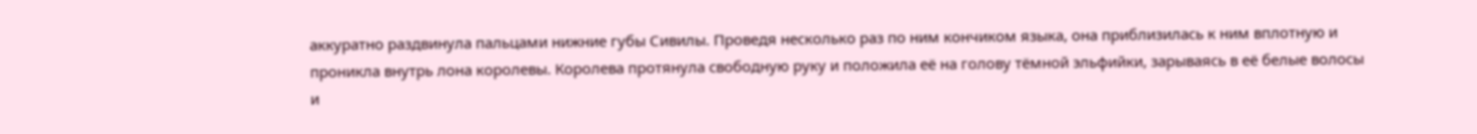аккуратно раздвинула пальцами нижние губы Сивилы. Проведя несколько раз по ним кончиком языка, она приблизилась к ним вплотную и проникла внутрь лона королевы. Королева протянула свободную руку и положила её на голову тёмной эльфийки, зарываясь в её белые волосы и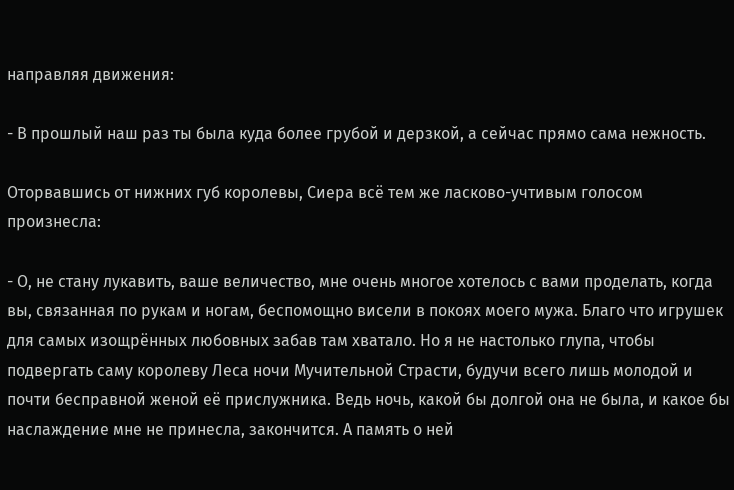направляя движения:

- В прошлый наш раз ты была куда более грубой и дерзкой, а сейчас прямо сама нежность.

Оторвавшись от нижних губ королевы, Сиера всё тем же ласково-учтивым голосом произнесла:

- О, не стану лукавить, ваше величество, мне очень многое хотелось с вами проделать, когда вы, связанная по рукам и ногам, беспомощно висели в покоях моего мужа. Благо что игрушек для самых изощрённых любовных забав там хватало. Но я не настолько глупа, чтобы подвергать саму королеву Леса ночи Мучительной Страсти, будучи всего лишь молодой и почти бесправной женой её прислужника. Ведь ночь, какой бы долгой она не была, и какое бы наслаждение мне не принесла, закончится. А память о ней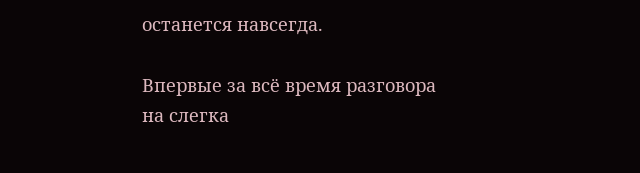останется навсегда.

Впервые за всё время разговора на слегка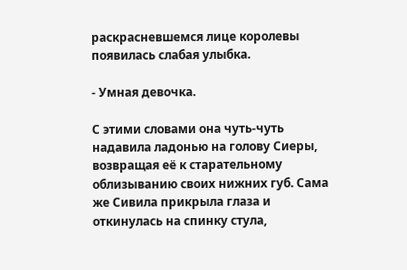раскрасневшемся лице королевы появилась слабая улыбка.

- Умная девочка.

С этими словами она чуть-чуть надавила ладонью на голову Сиеры, возвращая её к старательному облизыванию своих нижних губ. Сама же Сивила прикрыла глаза и откинулась на спинку стула,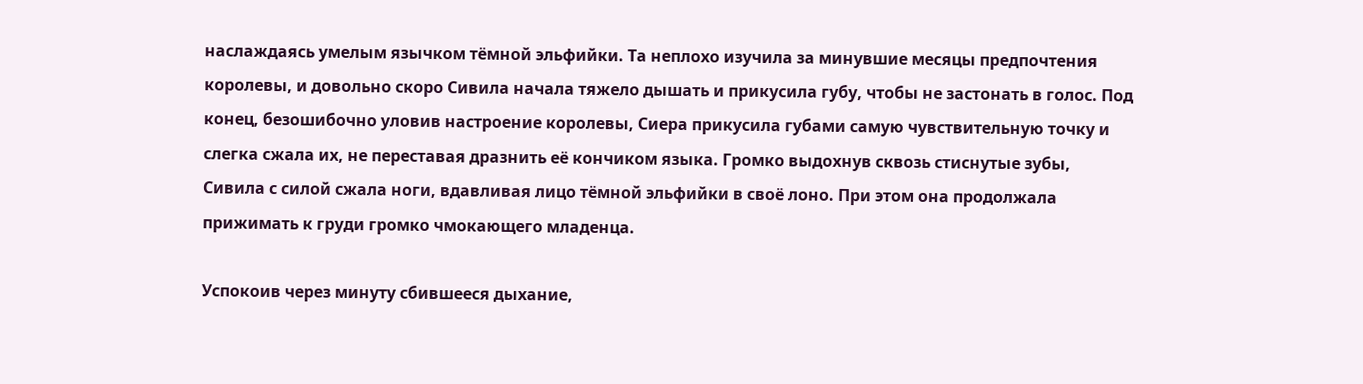наслаждаясь умелым язычком тёмной эльфийки. Та неплохо изучила за минувшие месяцы предпочтения королевы, и довольно скоро Сивила начала тяжело дышать и прикусила губу, чтобы не застонать в голос. Под конец, безошибочно уловив настроение королевы, Сиера прикусила губами самую чувствительную точку и слегка сжала их, не переставая дразнить её кончиком языка. Громко выдохнув сквозь стиснутые зубы, Сивила с силой сжала ноги, вдавливая лицо тёмной эльфийки в своё лоно. При этом она продолжала прижимать к груди громко чмокающего младенца.

Успокоив через минуту сбившееся дыхание,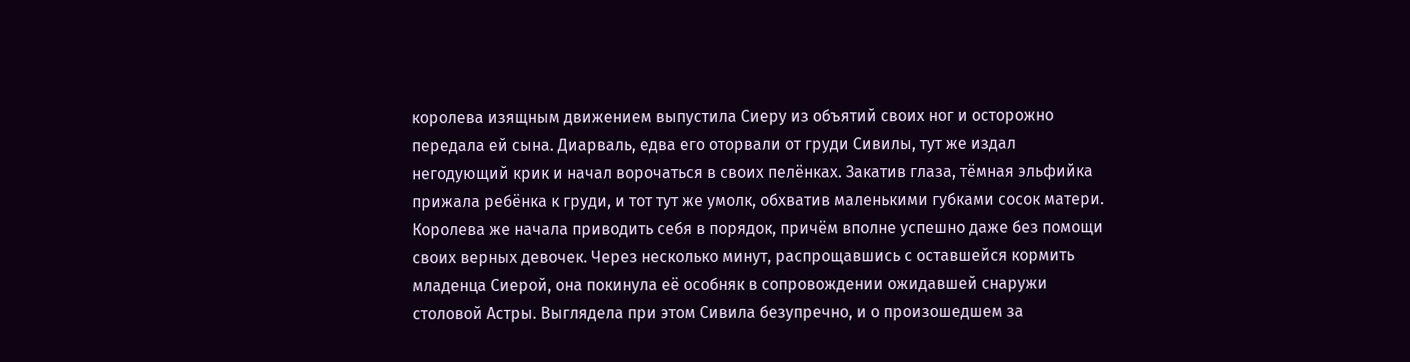королева изящным движением выпустила Сиеру из объятий своих ног и осторожно передала ей сына. Диарваль, едва его оторвали от груди Сивилы, тут же издал негодующий крик и начал ворочаться в своих пелёнках. Закатив глаза, тёмная эльфийка прижала ребёнка к груди, и тот тут же умолк, обхватив маленькими губками сосок матери. Королева же начала приводить себя в порядок, причём вполне успешно даже без помощи своих верных девочек. Через несколько минут, распрощавшись с оставшейся кормить младенца Сиерой, она покинула её особняк в сопровождении ожидавшей снаружи столовой Астры. Выглядела при этом Сивила безупречно, и о произошедшем за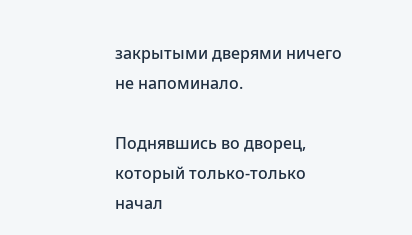закрытыми дверями ничего не напоминало.

Поднявшись во дворец, который только-только начал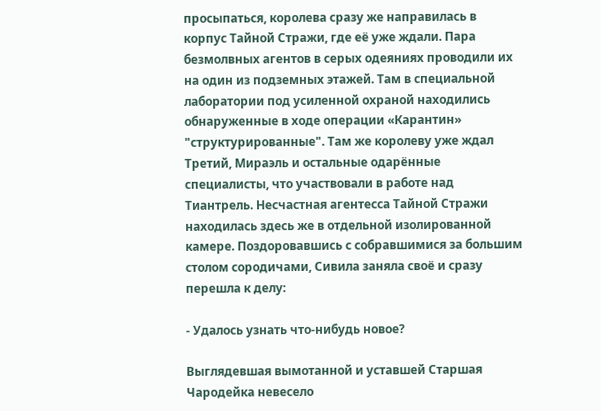просыпаться, королева сразу же направилась в корпус Тайной Стражи, где её уже ждали. Пара безмолвных агентов в серых одеяниях проводили их на один из подземных этажей. Там в специальной лаборатории под усиленной охраной находились обнаруженные в ходе операции «Карантин» "структурированные". Там же королеву уже ждал Третий, Мираэль и остальные одарённые специалисты, что участвовали в работе над Тиантрель. Несчастная агентесса Тайной Стражи находилась здесь же в отдельной изолированной камере. Поздоровавшись с собравшимися за большим столом сородичами, Сивила заняла своё и сразу перешла к делу:

- Удалось узнать что-нибудь новое?

Выглядевшая вымотанной и уставшей Старшая Чародейка невесело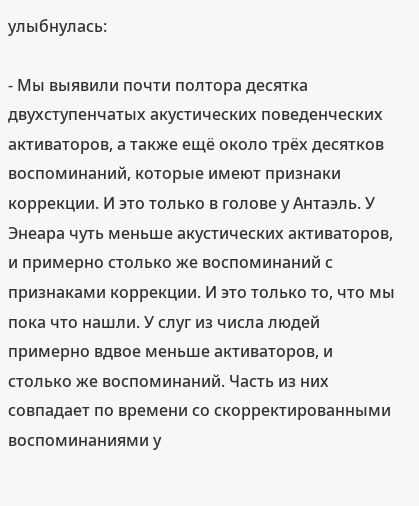улыбнулась:

- Мы выявили почти полтора десятка двухступенчатых акустических поведенческих активаторов, а также ещё около трёх десятков воспоминаний, которые имеют признаки коррекции. И это только в голове у Антаэль. У Энеара чуть меньше акустических активаторов, и примерно столько же воспоминаний с признаками коррекции. И это только то, что мы пока что нашли. У слуг из числа людей примерно вдвое меньше активаторов, и столько же воспоминаний. Часть из них совпадает по времени со скорректированными воспоминаниями у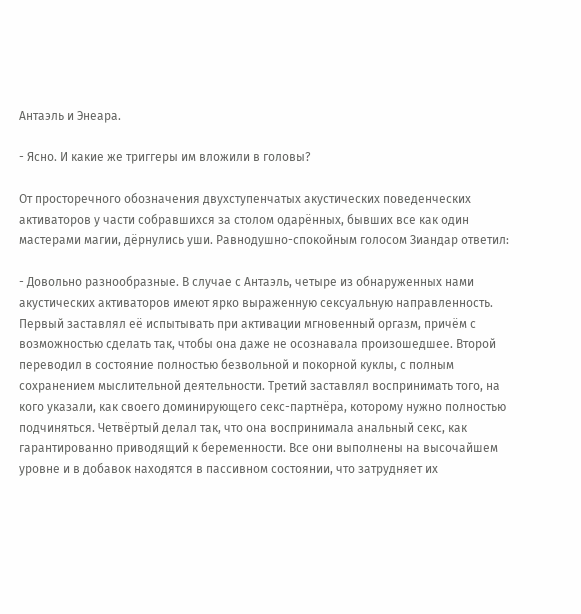Антаэль и Энеара.

- Ясно. И какие же триггеры им вложили в головы?

От просторечного обозначения двухступенчатых акустических поведенческих активаторов у части собравшихся за столом одарённых, бывших все как один мастерами магии, дёрнулись уши. Равнодушно-спокойным голосом Зиандар ответил:

- Довольно разнообразные. В случае с Антаэль, четыре из обнаруженных нами акустических активаторов имеют ярко выраженную сексуальную направленность. Первый заставлял её испытывать при активации мгновенный оргазм, причём с возможностью сделать так, чтобы она даже не осознавала произошедшее. Второй переводил в состояние полностью безвольной и покорной куклы, с полным сохранением мыслительной деятельности. Третий заставлял воспринимать того, на кого указали, как своего доминирующего секс-партнёра, которому нужно полностью подчиняться. Четвёртый делал так, что она воспринимала анальный секс, как гарантированно приводящий к беременности. Все они выполнены на высочайшем уровне и в добавок находятся в пассивном состоянии, что затрудняет их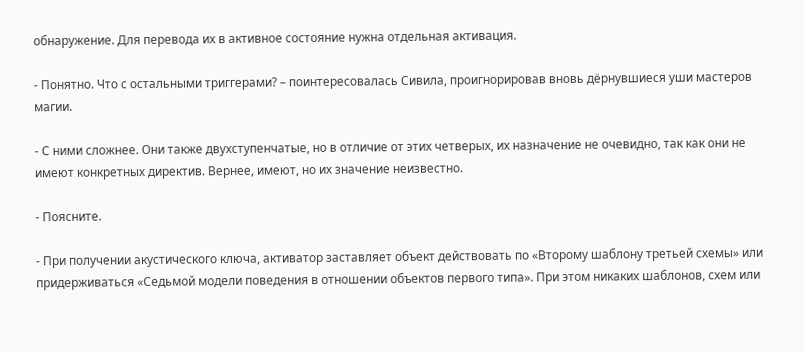обнаружение. Для перевода их в активное состояние нужна отдельная активация.

- Понятно. Что с остальными триггерами? – поинтересовалась Сивила, проигнорировав вновь дёрнувшиеся уши мастеров магии.

- С ними сложнее. Они также двухступенчатые, но в отличие от этих четверых, их назначение не очевидно, так как они не имеют конкретных директив. Вернее, имеют, но их значение неизвестно.

- Поясните.

- При получении акустического ключа, активатор заставляет объект действовать по «Второму шаблону третьей схемы» или придерживаться «Седьмой модели поведения в отношении объектов первого типа». При этом никаких шаблонов, схем или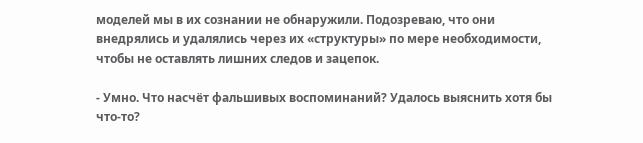моделей мы в их сознании не обнаружили. Подозреваю, что они внедрялись и удалялись через их «структуры» по мере необходимости, чтобы не оставлять лишних следов и зацепок.

- Умно. Что насчёт фальшивых воспоминаний? Удалось выяснить хотя бы что-то?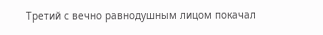Третий с вечно равнодушным лицом покачал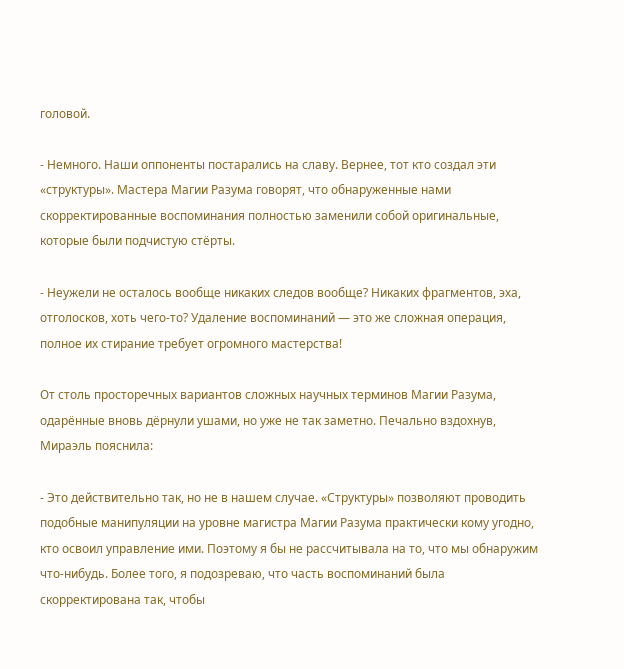головой.

- Немного. Наши оппоненты постарались на славу. Вернее, тот кто создал эти «структуры». Мастера Магии Разума говорят, что обнаруженные нами скорректированные воспоминания полностью заменили собой оригинальные, которые были подчистую стёрты.

- Неужели не осталось вообще никаких следов вообще? Никаких фрагментов, эха, отголосков, хоть чего-то? Удаление воспоминаний — это же сложная операция, полное их стирание требует огромного мастерства!

От столь просторечных вариантов сложных научных терминов Магии Разума, одарённые вновь дёрнули ушами, но уже не так заметно. Печально вздохнув, Мираэль пояснила:

- Это действительно так, но не в нашем случае. «Структуры» позволяют проводить подобные манипуляции на уровне магистра Магии Разума практически кому угодно, кто освоил управление ими. Поэтому я бы не рассчитывала на то, что мы обнаружим что-нибудь. Более того, я подозреваю, что часть воспоминаний была скорректирована так, чтобы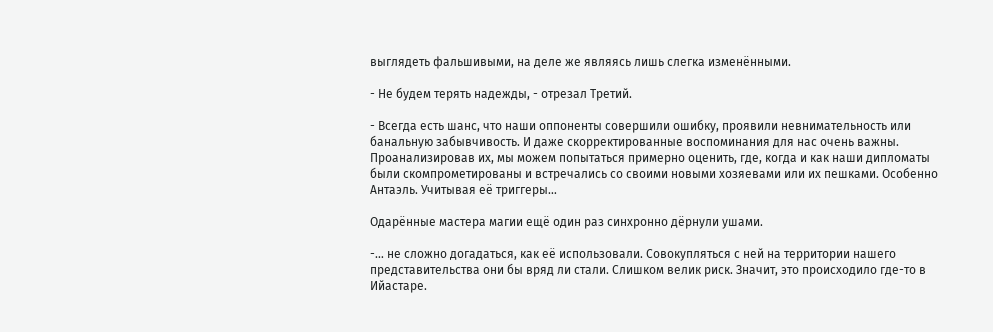выглядеть фальшивыми, на деле же являясь лишь слегка изменёнными.

- Не будем терять надежды, - отрезал Третий.

- Всегда есть шанс, что наши оппоненты совершили ошибку, проявили невнимательность или банальную забывчивость. И даже скорректированные воспоминания для нас очень важны. Проанализировав их, мы можем попытаться примерно оценить, где, когда и как наши дипломаты были скомпрометированы и встречались со своими новыми хозяевами или их пешками. Особенно Антаэль. Учитывая её триггеры…

Одарённые мастера магии ещё один раз синхронно дёрнули ушами.

-… не сложно догадаться, как её использовали. Совокупляться с ней на территории нашего представительства они бы вряд ли стали. Слишком велик риск. Значит, это происходило где-то в Ийастаре.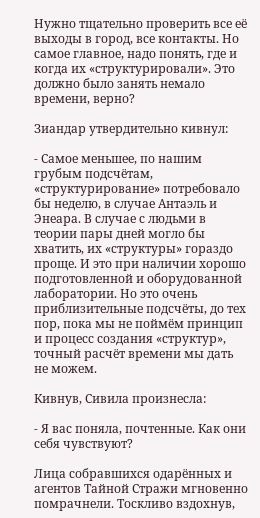Нужно тщательно проверить все её выходы в город, все контакты. Но самое главное, надо понять, где и когда их «структурировали». Это должно было занять немало времени, верно?

Зиандар утвердительно кивнул:

- Самое меньшее, по нашим грубым подсчётам, «структурирование» потребовало бы неделю, в случае Антаэль и Энеара. В случае с людьми в теории пары дней могло бы хватить, их «структуры» гораздо проще. И это при наличии хорошо подготовленной и оборудованной лаборатории. Но это очень приблизительные подсчёты, до тех пор, пока мы не поймём принцип и процесс создания «структур», точный расчёт времени мы дать не можем.

Кивнув, Сивила произнесла:

- Я вас поняла, почтенные. Как они себя чувствуют?

Лица собравшихся одарённых и агентов Тайной Стражи мгновенно помрачнели. Тоскливо вздохнув,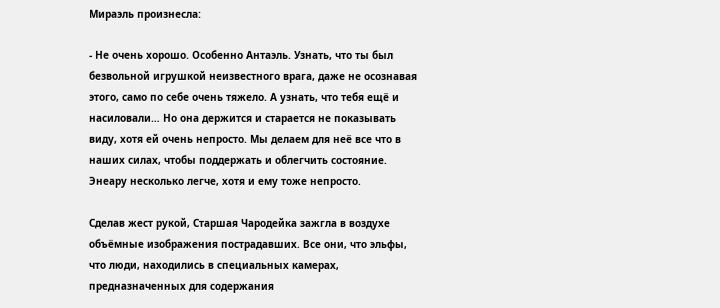Мираэль произнесла:

- Не очень хорошо. Особенно Антаэль. Узнать, что ты был безвольной игрушкой неизвестного врага, даже не осознавая этого, само по себе очень тяжело. А узнать, что тебя ещё и насиловали… Но она держится и старается не показывать виду, хотя ей очень непросто. Мы делаем для неё все что в наших силах, чтобы поддержать и облегчить состояние. Энеару несколько легче, хотя и ему тоже непросто.

Сделав жест рукой, Старшая Чародейка зажгла в воздухе объёмные изображения пострадавших. Все они, что эльфы, что люди, находились в специальных камерах, предназначенных для содержания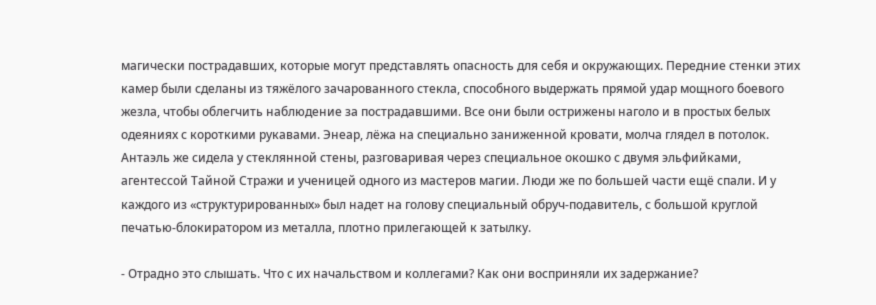магически пострадавших, которые могут представлять опасность для себя и окружающих. Передние стенки этих камер были сделаны из тяжёлого зачарованного стекла, способного выдержать прямой удар мощного боевого жезла, чтобы облегчить наблюдение за пострадавшими. Все они были острижены наголо и в простых белых одеяниях с короткими рукавами. Энеар, лёжа на специально заниженной кровати, молча глядел в потолок. Антаэль же сидела у стеклянной стены, разговаривая через специальное окошко с двумя эльфийками, агентессой Тайной Стражи и ученицей одного из мастеров магии. Люди же по большей части ещё спали. И у каждого из «структурированных» был надет на голову специальный обруч-подавитель, с большой круглой печатью-блокиратором из металла, плотно прилегающей к затылку.

- Отрадно это слышать. Что с их начальством и коллегами? Как они восприняли их задержание?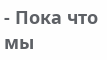- Пока что мы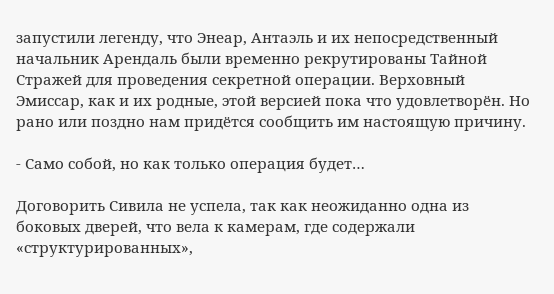запустили легенду, что Энеар, Антаэль и их непосредственный начальник Арендаль были временно рекрутированы Тайной Стражей для проведения секретной операции. Верховный Эмиссар, как и их родные, этой версией пока что удовлетворён. Но рано или поздно нам придётся сообщить им настоящую причину.

- Само собой, но как только операция будет…

Договорить Сивила не успела, так как неожиданно одна из боковых дверей, что вела к камерам, где содержали «структурированных»,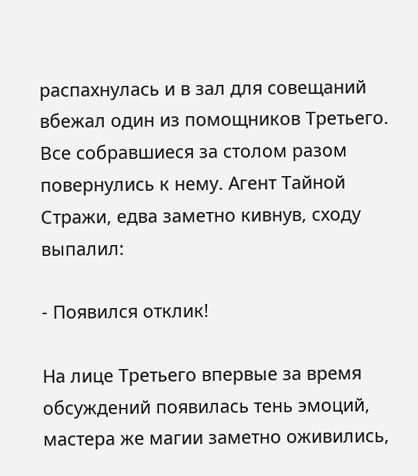распахнулась и в зал для совещаний вбежал один из помощников Третьего. Все собравшиеся за столом разом повернулись к нему. Агент Тайной Стражи, едва заметно кивнув, сходу выпалил:

- Появился отклик!

На лице Третьего впервые за время обсуждений появилась тень эмоций, мастера же магии заметно оживились,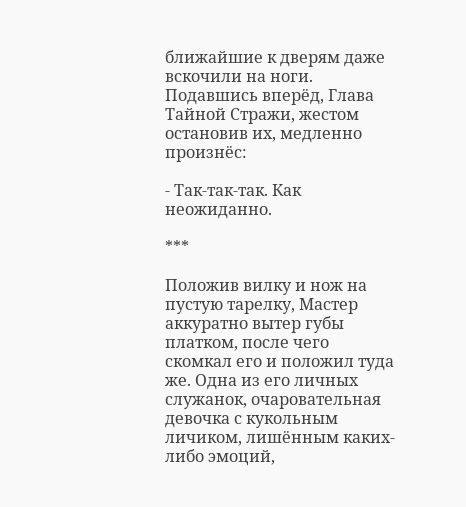ближайшие к дверям даже вскочили на ноги. Подавшись вперёд, Глава Тайной Стражи, жестом остановив их, медленно произнёс:

- Так-так-так. Как неожиданно.

***

Положив вилку и нож на пустую тарелку, Мастер аккуратно вытер губы платком, после чего скомкал его и положил туда же. Одна из его личных служанок, очаровательная девочка с кукольным личиком, лишённым каких-либо эмоций,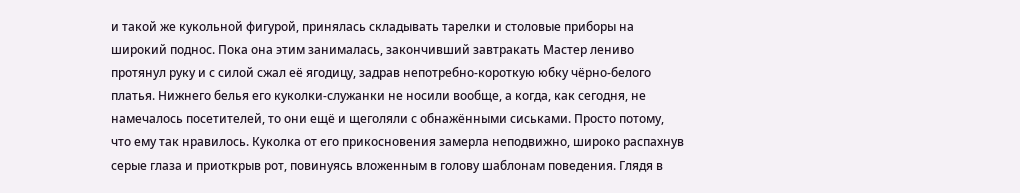и такой же кукольной фигурой, принялась складывать тарелки и столовые приборы на широкий поднос. Пока она этим занималась, закончивший завтракать Мастер лениво протянул руку и с силой сжал её ягодицу, задрав непотребно-короткую юбку чёрно-белого платья. Нижнего белья его куколки-служанки не носили вообще, а когда, как сегодня, не намечалось посетителей, то они ещё и щеголяли с обнажёнными сиськами. Просто потому, что ему так нравилось. Куколка от его прикосновения замерла неподвижно, широко распахнув серые глаза и приоткрыв рот, повинуясь вложенным в голову шаблонам поведения. Глядя в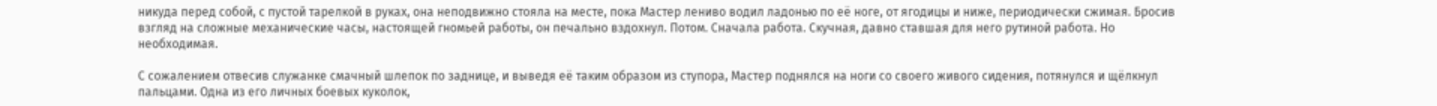никуда перед собой, с пустой тарелкой в руках, она неподвижно стояла на месте, пока Мастер лениво водил ладонью по её ноге, от ягодицы и ниже, периодически сжимая. Бросив взгляд на сложные механические часы, настоящей гномьей работы, он печально вздохнул. Потом. Сначала работа. Скучная, давно ставшая для него рутиной работа. Но необходимая.

С сожалением отвесив служанке смачный шлепок по заднице, и выведя её таким образом из ступора, Мастер поднялся на ноги со своего живого сидения, потянулся и щёлкнул пальцами. Одна из его личных боевых куколок,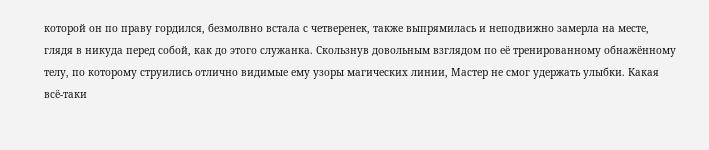которой он по праву гордился, безмолвно встала с четверенек, также выпрямилась и неподвижно замерла на месте, глядя в никуда перед собой, как до этого служанка. Скользнув довольным взглядом по её тренированному обнажённому телу, по которому струились отлично видимые ему узоры магических линии, Мастер не смог удержать улыбки. Какая всё-таки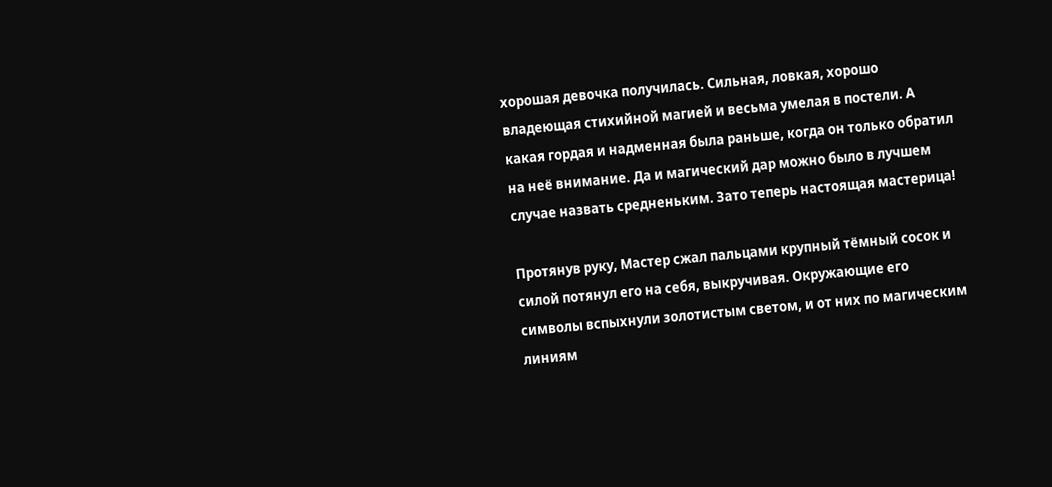хорошая девочка получилась. Сильная, ловкая, хорошо владеющая стихийной магией и весьма умелая в постели. А какая гордая и надменная была раньше, когда он только обратил на неё внимание. Да и магический дар можно было в лучшем случае назвать средненьким. Зато теперь настоящая мастерица!

Протянув руку, Мастер сжал пальцами крупный тёмный сосок и силой потянул его на себя, выкручивая. Окружающие его символы вспыхнули золотистым светом, и от них по магическим линиям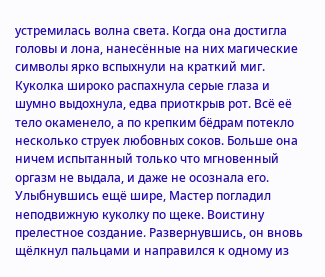устремилась волна света. Когда она достигла головы и лона, нанесённые на них магические символы ярко вспыхнули на краткий миг. Куколка широко распахнула серые глаза и шумно выдохнула, едва приоткрыв рот. Всё её тело окаменело, а по крепким бёдрам потекло несколько струек любовных соков. Больше она ничем испытанный только что мгновенный оргазм не выдала, и даже не осознала его. Улыбнувшись ещё шире, Мастер погладил неподвижную куколку по щеке. Воистину прелестное создание. Развернувшись, он вновь щёлкнул пальцами и направился к одному из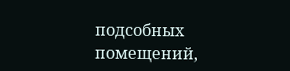подсобных помещений,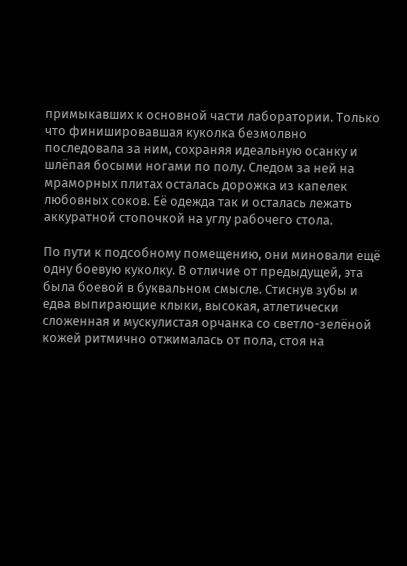примыкавших к основной части лаборатории. Только что финишировавшая куколка безмолвно последовала за ним, сохраняя идеальную осанку и шлёпая босыми ногами по полу. Следом за ней на мраморных плитах осталась дорожка из капелек любовных соков. Её одежда так и осталась лежать аккуратной стопочкой на углу рабочего стола.

По пути к подсобному помещению, они миновали ещё одну боевую куколку. В отличие от предыдущей, эта была боевой в буквальном смысле. Стиснув зубы и едва выпирающие клыки, высокая, атлетически сложенная и мускулистая орчанка со светло-зелёной кожей ритмично отжималась от пола, стоя на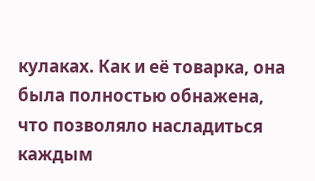кулаках. Как и её товарка, она была полностью обнажена, что позволяло насладиться каждым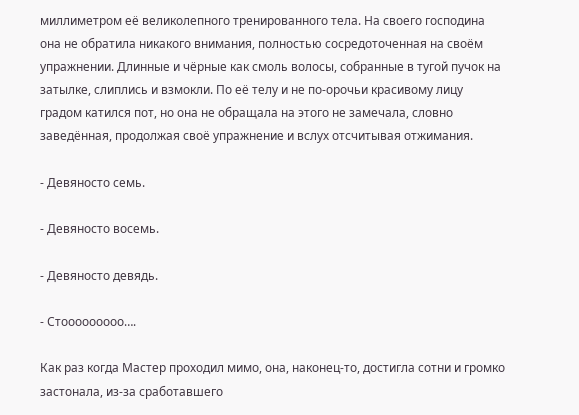миллиметром её великолепного тренированного тела. На своего господина она не обратила никакого внимания, полностью сосредоточенная на своём упражнении. Длинные и чёрные как смоль волосы, собранные в тугой пучок на затылке, слиплись и взмокли. По её телу и не по-орочьи красивому лицу градом катился пот, но она не обращала на этого не замечала, словно заведённая, продолжая своё упражнение и вслух отсчитывая отжимания.

- Девяносто семь.

- Девяносто восемь.

- Девяносто девядь.

- Стооооооооо….

Как раз когда Мастер проходил мимо, она, наконец-то, достигла сотни и громко застонала, из-за сработавшего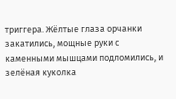триггера. Жёлтые глаза орчанки закатились, мощные руки с каменными мышцами подломились, и зелёная куколка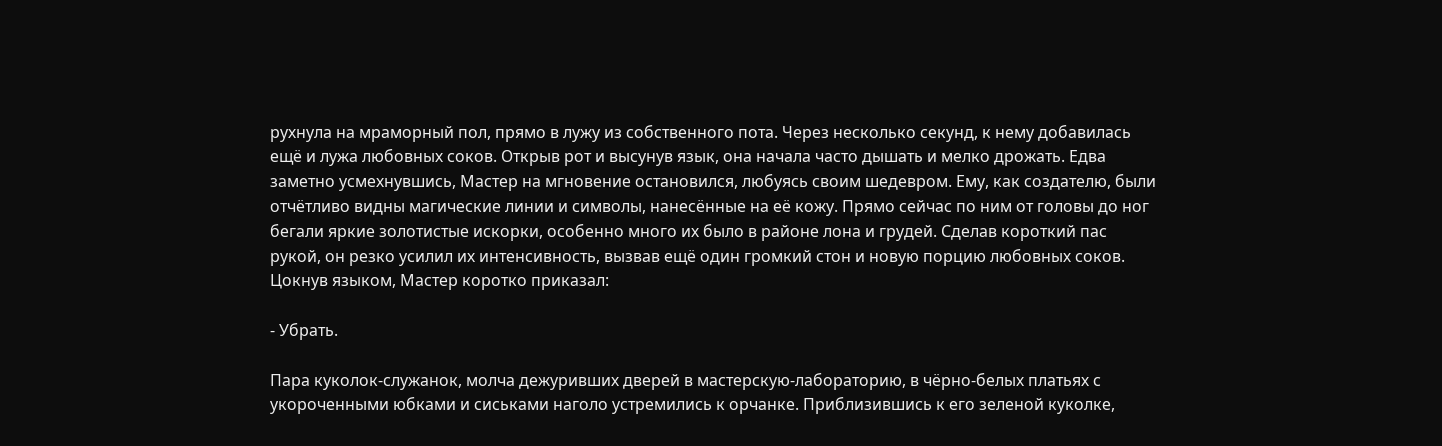рухнула на мраморный пол, прямо в лужу из собственного пота. Через несколько секунд, к нему добавилась ещё и лужа любовных соков. Открыв рот и высунув язык, она начала часто дышать и мелко дрожать. Едва заметно усмехнувшись, Мастер на мгновение остановился, любуясь своим шедевром. Ему, как создателю, были отчётливо видны магические линии и символы, нанесённые на её кожу. Прямо сейчас по ним от головы до ног бегали яркие золотистые искорки, особенно много их было в районе лона и грудей. Сделав короткий пас рукой, он резко усилил их интенсивность, вызвав ещё один громкий стон и новую порцию любовных соков. Цокнув языком, Мастер коротко приказал:

- Убрать.

Пара куколок-служанок, молча дежуривших дверей в мастерскую-лабораторию, в чёрно-белых платьях с укороченными юбками и сиськами наголо устремились к орчанке. Приблизившись к его зеленой куколке,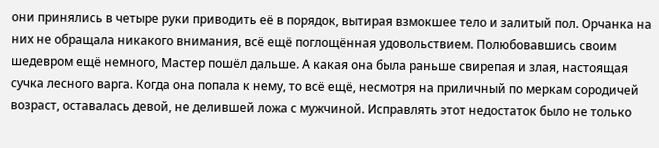они принялись в четыре руки приводить её в порядок, вытирая взмокшее тело и залитый пол. Орчанка на них не обращала никакого внимания, всё ещё поглощённая удовольствием. Полюбовавшись своим шедевром ещё немного, Мастер пошёл дальше. А какая она была раньше свирепая и злая, настоящая сучка лесного варга. Когда она попала к нему, то всё ещё, несмотря на приличный по меркам сородичей возраст, оставалась девой, не делившей ложа с мужчиной. Исправлять этот недостаток было не только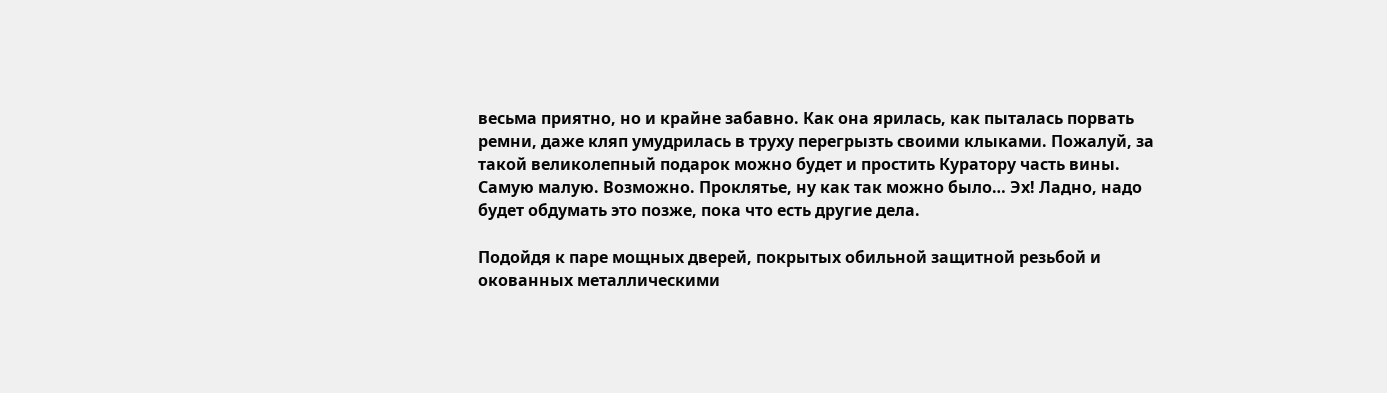весьма приятно, но и крайне забавно. Как она ярилась, как пыталась порвать ремни, даже кляп умудрилась в труху перегрызть своими клыками. Пожалуй, за такой великолепный подарок можно будет и простить Куратору часть вины. Самую малую. Возможно. Проклятье, ну как так можно было… Эх! Ладно, надо будет обдумать это позже, пока что есть другие дела.

Подойдя к паре мощных дверей, покрытых обильной защитной резьбой и окованных металлическими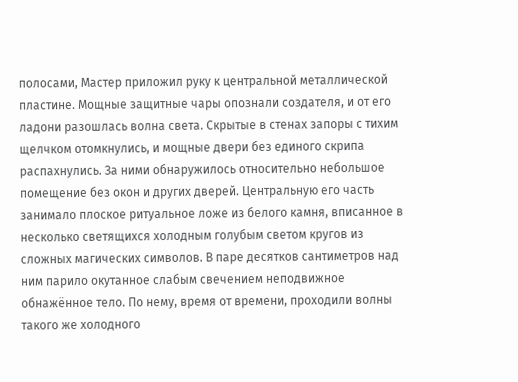полосами, Мастер приложил руку к центральной металлической пластине. Мощные защитные чары опознали создателя, и от его ладони разошлась волна света. Скрытые в стенах запоры с тихим щелчком отомкнулись, и мощные двери без единого скрипа распахнулись. За ними обнаружилось относительно небольшое помещение без окон и других дверей. Центральную его часть занимало плоское ритуальное ложе из белого камня, вписанное в несколько светящихся холодным голубым светом кругов из сложных магических символов. В паре десятков сантиметров над ним парило окутанное слабым свечением неподвижное обнажённое тело. По нему, время от времени, проходили волны такого же холодного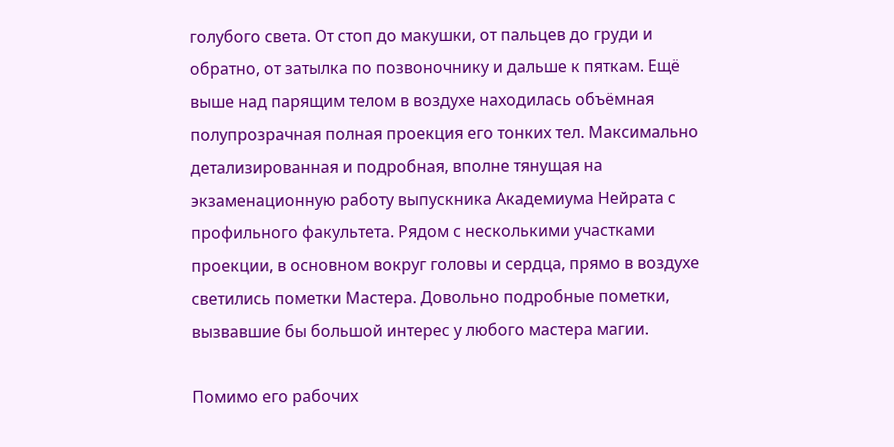голубого света. От стоп до макушки, от пальцев до груди и обратно, от затылка по позвоночнику и дальше к пяткам. Ещё выше над парящим телом в воздухе находилась объёмная полупрозрачная полная проекция его тонких тел. Максимально детализированная и подробная, вполне тянущая на экзаменационную работу выпускника Академиума Нейрата с профильного факультета. Рядом с несколькими участками проекции, в основном вокруг головы и сердца, прямо в воздухе светились пометки Мастера. Довольно подробные пометки, вызвавшие бы большой интерес у любого мастера магии.

Помимо его рабочих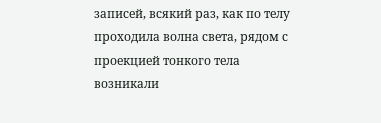записей, всякий раз, как по телу проходила волна света, рядом с проекцией тонкого тела возникали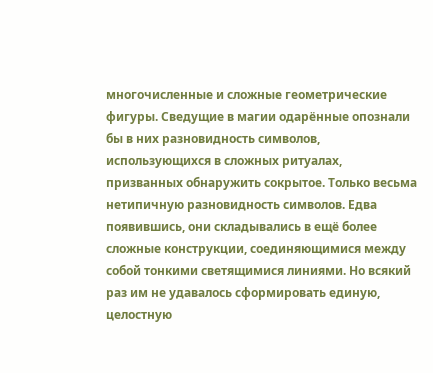многочисленные и сложные геометрические фигуры. Сведущие в магии одарённые опознали бы в них разновидность символов, использующихся в сложных ритуалах, призванных обнаружить сокрытое. Только весьма нетипичную разновидность символов. Едва появившись, они складывались в ещё более сложные конструкции, соединяющимися между собой тонкими светящимися линиями. Но всякий раз им не удавалось сформировать единую, целостную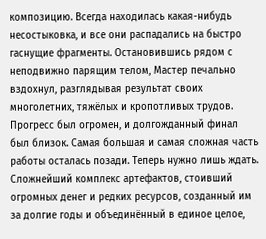композицию. Всегда находилась какая-нибудь несостыковка, и все они распадались на быстро гаснущие фрагменты. Остановившись рядом с неподвижно парящим телом, Мастер печально вздохнул, разглядывая результат своих многолетних, тяжёлых и кропотливых трудов. Прогресс был огромен, и долгожданный финал был близок. Самая большая и самая сложная часть работы осталась позади. Теперь нужно лишь ждать. Сложнейший комплекс артефактов, стоивший огромных денег и редких ресурсов, созданный им за долгие годы и объединённый в единое целое,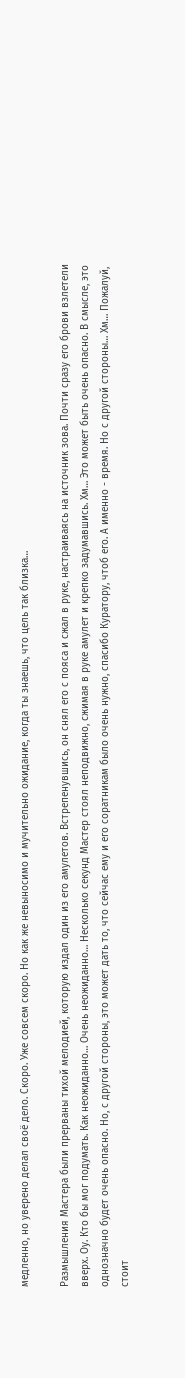медленно, но уверено делал своё дело. Скоро. Уже совсем скоро. Но как же невыносимо и мучительно ожидание, когда ты знаешь, что цель так близка…

Размышления Мастера были прерваны тихой мелодией, которую издал один из его амулетов. Встрепенувшись, он снял его с пояса и сжал в руке, настраиваясь на источник зова. Почти сразу его брови взлетели вверх. Оу. Кто бы мог подумать. Как неожиданно… Очень неожиданно… Несколько секунд Мастер стоял неподвижно, сжимая в руке амулет и крепко задумавшись. Хм… Это может быть очень опасно. В смысле, это однозначно будет очень опасно. Но, с другой стороны, это может дать то, что сейчас ему и его соратникам было очень нужно, спасибо Куратору, чтоб его. А именно - время. Но с другой стороны… Хм… Пожалуй, стоит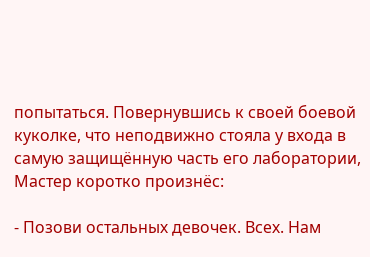попытаться. Повернувшись к своей боевой куколке, что неподвижно стояла у входа в самую защищённую часть его лаборатории, Мастер коротко произнёс:

- Позови остальных девочек. Всех. Нам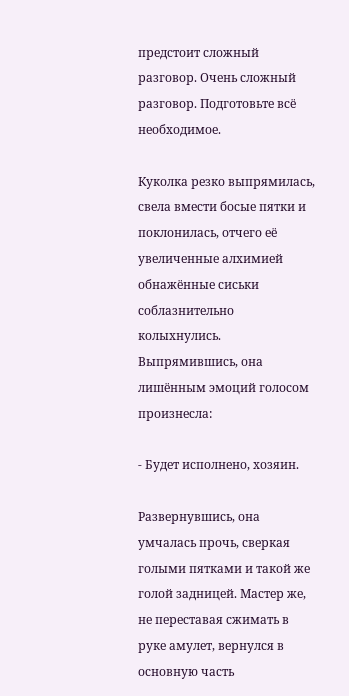предстоит сложный разговор. Очень сложный разговор. Подготовьте всё необходимое.

Куколка резко выпрямилась, свела вмести босые пятки и поклонилась, отчего её увеличенные алхимией обнажённые сиськи соблазнительно колыхнулись. Выпрямившись, она лишённым эмоций голосом произнесла:

- Будет исполнено, хозяин.

Развернувшись, она умчалась прочь, сверкая голыми пятками и такой же голой задницей. Мастер же, не переставая сжимать в руке амулет, вернулся в основную часть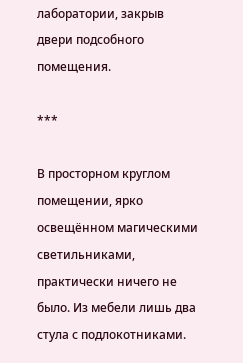лаборатории, закрыв двери подсобного помещения.

***

В просторном круглом помещении, ярко освещённом магическими светильниками, практически ничего не было. Из мебели лишь два стула с подлокотниками.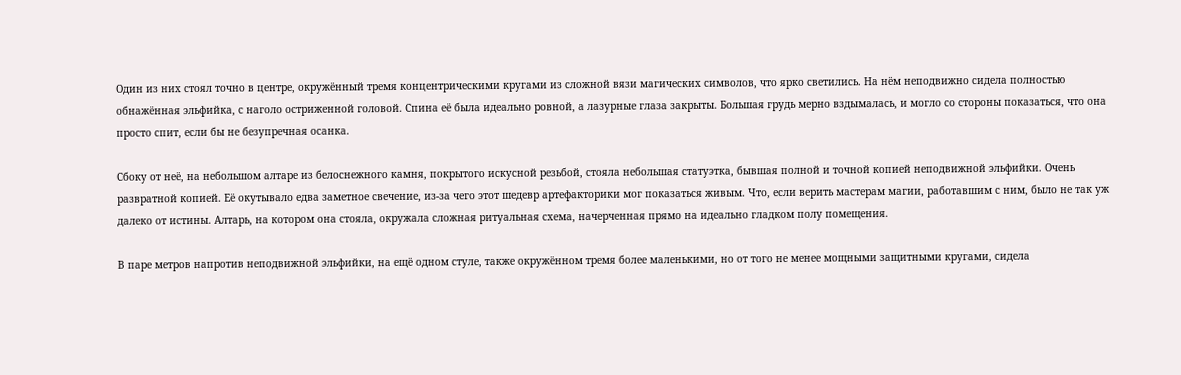Один из них стоял точно в центре, окружённый тремя концентрическими кругами из сложной вязи магических символов, что ярко светились. На нём неподвижно сидела полностью обнажённая эльфийка, с наголо остриженной головой. Спина её была идеально ровной, а лазурные глаза закрыты. Большая грудь мерно вздымалась, и могло со стороны показаться, что она просто спит, если бы не безупречная осанка.

Сбоку от неё, на небольшом алтаре из белоснежного камня, покрытого искусной резьбой, стояла небольшая статуэтка, бывшая полной и точной копией неподвижной эльфийки. Очень развратной копией. Её окутывало едва заметное свечение, из-за чего этот шедевр артефакторики мог показаться живым. Что, если верить мастерам магии, работавшим с ним, было не так уж далеко от истины. Алтарь, на котором она стояла, окружала сложная ритуальная схема, начерченная прямо на идеально гладком полу помещения.

В паре метров напротив неподвижной эльфийки, на ещё одном стуле, также окружённом тремя более маленькими, но от того не менее мощными защитными кругами, сидела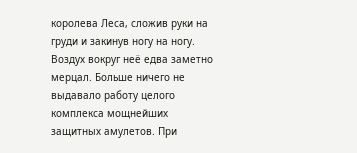королева Леса, сложив руки на груди и закинув ногу на ногу. Воздух вокруг неё едва заметно мерцал. Больше ничего не выдавало работу целого комплекса мощнейших защитных амулетов. При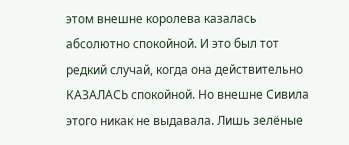этом внешне королева казалась абсолютно спокойной. И это был тот редкий случай, когда она действительно КАЗАЛАСЬ спокойной. Но внешне Сивила этого никак не выдавала. Лишь зелёные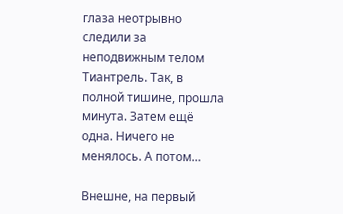глаза неотрывно следили за неподвижным телом Тиантрель. Так, в полной тишине, прошла минута. Затем ещё одна. Ничего не менялось. А потом…

Внешне, на первый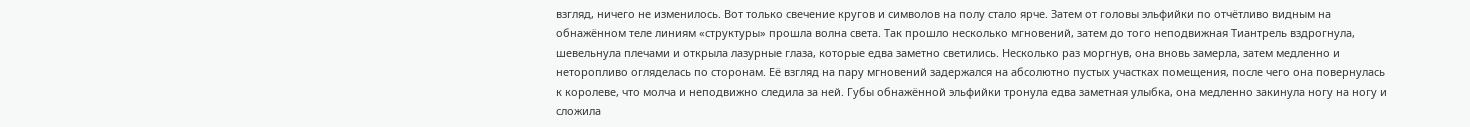взгляд, ничего не изменилось. Вот только свечение кругов и символов на полу стало ярче. Затем от головы эльфийки по отчётливо видным на обнажённом теле линиям «структуры» прошла волна света. Так прошло несколько мгновений, затем до того неподвижная Тиантрель вздрогнула, шевельнула плечами и открыла лазурные глаза, которые едва заметно светились. Несколько раз моргнув, она вновь замерла, затем медленно и неторопливо огляделась по сторонам. Её взгляд на пару мгновений задержался на абсолютно пустых участках помещения, после чего она повернулась к королеве, что молча и неподвижно следила за ней. Губы обнажённой эльфийки тронула едва заметная улыбка, она медленно закинула ногу на ногу и сложила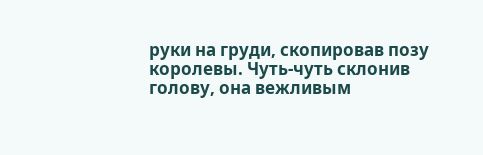руки на груди, скопировав позу королевы. Чуть-чуть склонив голову, она вежливым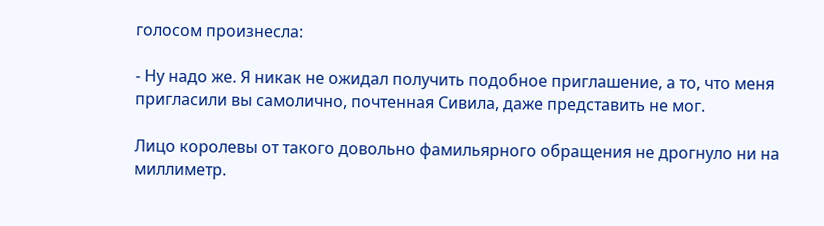голосом произнесла:

- Ну надо же. Я никак не ожидал получить подобное приглашение, а то, что меня пригласили вы самолично, почтенная Сивила, даже представить не мог.

Лицо королевы от такого довольно фамильярного обращения не дрогнуло ни на миллиметр.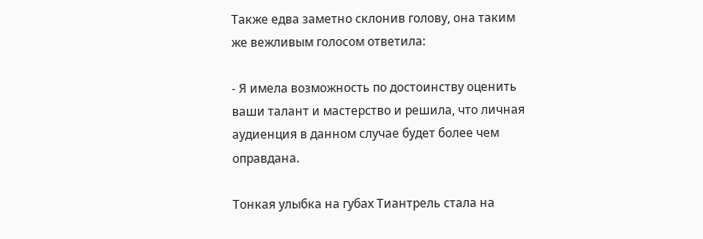Также едва заметно склонив голову, она таким же вежливым голосом ответила:

- Я имела возможность по достоинству оценить ваши талант и мастерство и решила, что личная аудиенция в данном случае будет более чем оправдана.

Тонкая улыбка на губах Тиантрель стала на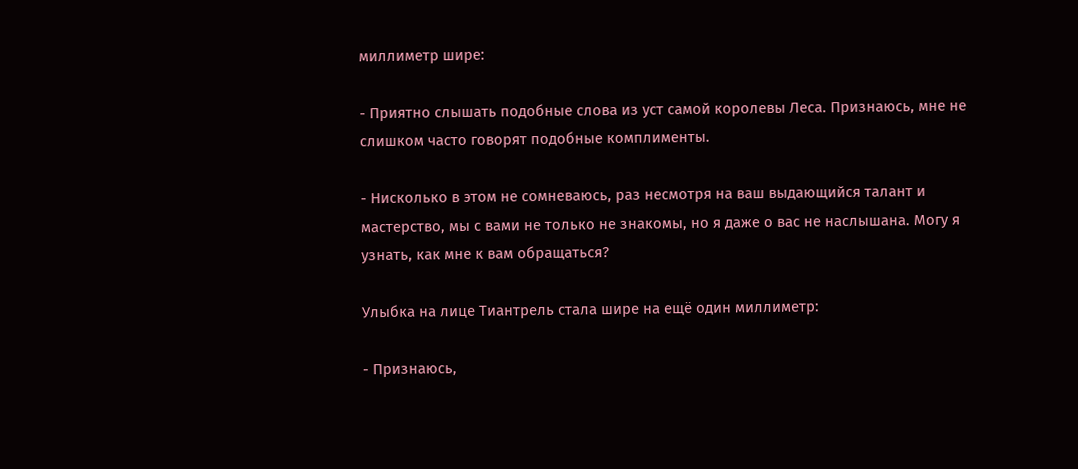миллиметр шире:

- Приятно слышать подобные слова из уст самой королевы Леса. Признаюсь, мне не слишком часто говорят подобные комплименты.

- Нисколько в этом не сомневаюсь, раз несмотря на ваш выдающийся талант и мастерство, мы с вами не только не знакомы, но я даже о вас не наслышана. Могу я узнать, как мне к вам обращаться?

Улыбка на лице Тиантрель стала шире на ещё один миллиметр:

- Признаюсь,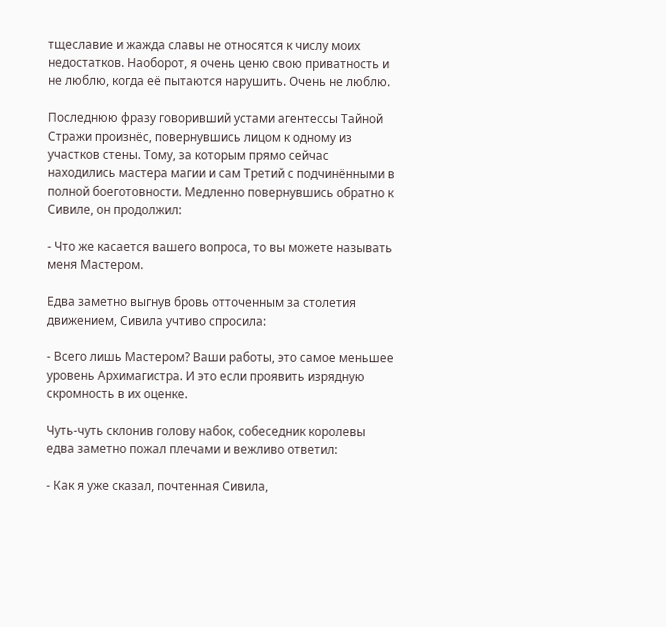тщеславие и жажда славы не относятся к числу моих недостатков. Наоборот, я очень ценю свою приватность и не люблю, когда её пытаются нарушить. Очень не люблю.

Последнюю фразу говоривший устами агентессы Тайной Стражи произнёс, повернувшись лицом к одному из участков стены. Тому, за которым прямо сейчас находились мастера магии и сам Третий с подчинёнными в полной боеготовности. Медленно повернувшись обратно к Сивиле, он продолжил:

- Что же касается вашего вопроса, то вы можете называть меня Мастером.

Едва заметно выгнув бровь отточенным за столетия движением, Сивила учтиво спросила:

- Всего лишь Мастером? Ваши работы, это самое меньшее уровень Архимагистра. И это если проявить изрядную скромность в их оценке.

Чуть-чуть склонив голову набок, собеседник королевы едва заметно пожал плечами и вежливо ответил:

- Как я уже сказал, почтенная Сивила,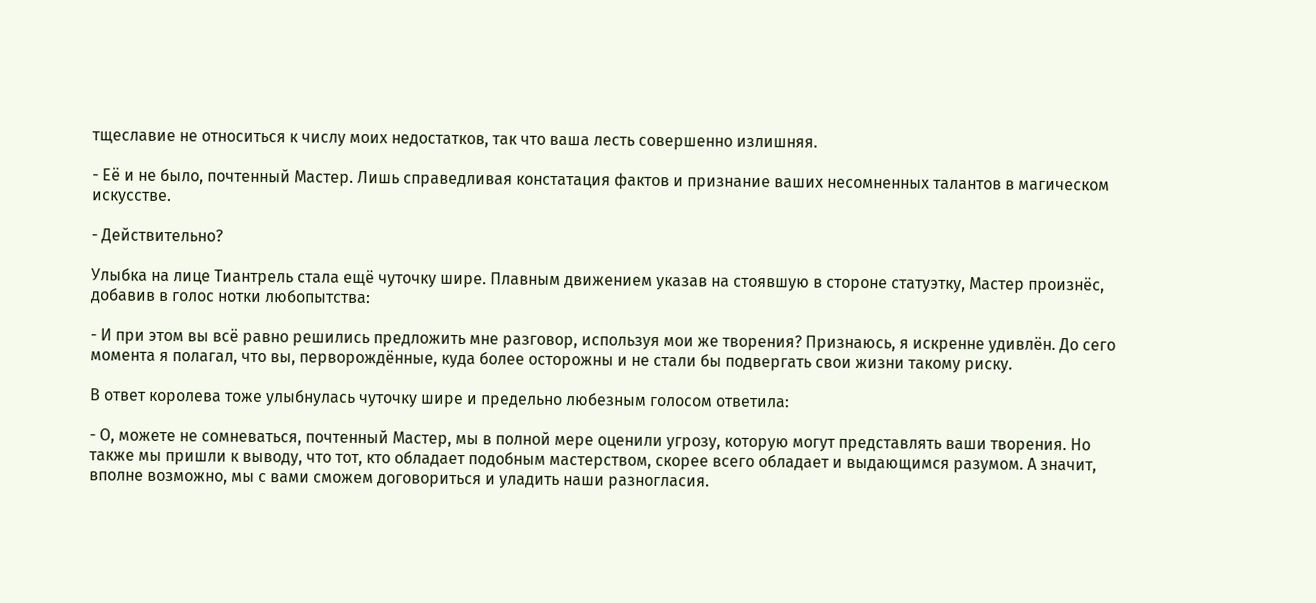тщеславие не относиться к числу моих недостатков, так что ваша лесть совершенно излишняя.

- Её и не было, почтенный Мастер. Лишь справедливая констатация фактов и признание ваших несомненных талантов в магическом искусстве.

- Действительно?

Улыбка на лице Тиантрель стала ещё чуточку шире. Плавным движением указав на стоявшую в стороне статуэтку, Мастер произнёс, добавив в голос нотки любопытства:

- И при этом вы всё равно решились предложить мне разговор, используя мои же творения? Признаюсь, я искренне удивлён. До сего момента я полагал, что вы, перворождённые, куда более осторожны и не стали бы подвергать свои жизни такому риску.

В ответ королева тоже улыбнулась чуточку шире и предельно любезным голосом ответила:

- О, можете не сомневаться, почтенный Мастер, мы в полной мере оценили угрозу, которую могут представлять ваши творения. Но также мы пришли к выводу, что тот, кто обладает подобным мастерством, скорее всего обладает и выдающимся разумом. А значит, вполне возможно, мы с вами сможем договориться и уладить наши разногласия.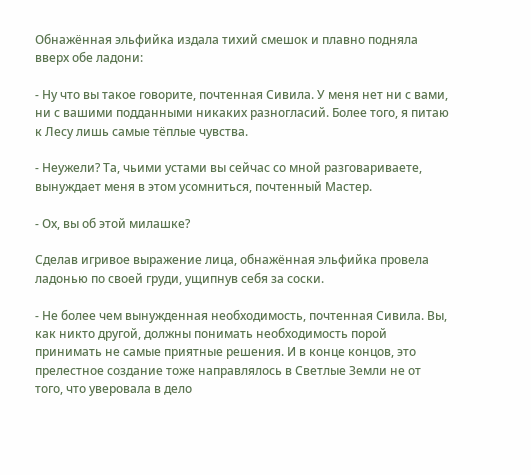Обнажённая эльфийка издала тихий смешок и плавно подняла вверх обе ладони:

- Ну что вы такое говорите, почтенная Сивила. У меня нет ни с вами, ни с вашими подданными никаких разногласий. Более того, я питаю к Лесу лишь самые тёплые чувства.

- Неужели? Та, чьими устами вы сейчас со мной разговариваете, вынуждает меня в этом усомниться, почтенный Мастер.

- Ох, вы об этой милашке?

Сделав игривое выражение лица, обнажённая эльфийка провела ладонью по своей груди, ущипнув себя за соски.

- Не более чем вынужденная необходимость, почтенная Сивила. Вы, как никто другой, должны понимать необходимость порой принимать не самые приятные решения. И в конце концов, это прелестное создание тоже направлялось в Светлые Земли не от того, что уверовала в дело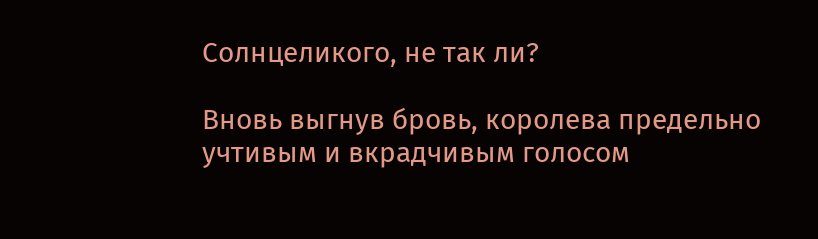Солнцеликого, не так ли?

Вновь выгнув бровь, королева предельно учтивым и вкрадчивым голосом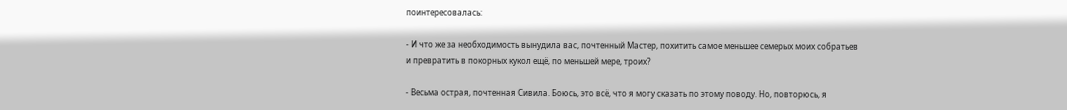поинтересовалась:

- И что же за необходимость вынудила вас, почтенный Мастер, похитить самое меньшее семерых моих собратьев и превратить в покорных кукол ещё, по меньшей мере, троих?

- Весьма острая, почтенная Сивила. Боюсь, это всё, что я могу сказать по этому поводу. Но, повторюсь, я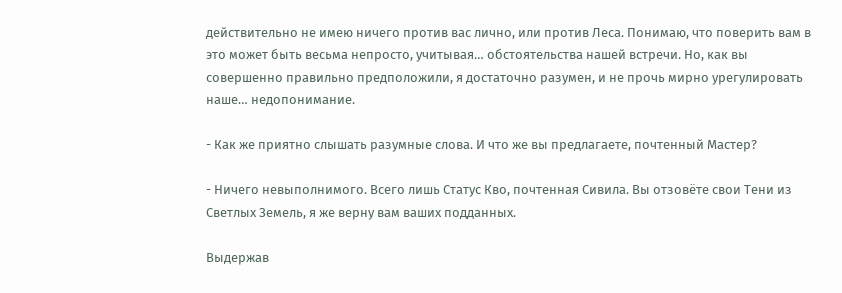действительно не имею ничего против вас лично, или против Леса. Понимаю, что поверить вам в это может быть весьма непросто, учитывая… обстоятельства нашей встречи. Но, как вы совершенно правильно предположили, я достаточно разумен, и не прочь мирно урегулировать наше… недопонимание.

- Как же приятно слышать разумные слова. И что же вы предлагаете, почтенный Мастер?

- Ничего невыполнимого. Всего лишь Статус Кво, почтенная Сивила. Вы отзовёте свои Тени из Светлых Земель, я же верну вам ваших подданных.

Выдержав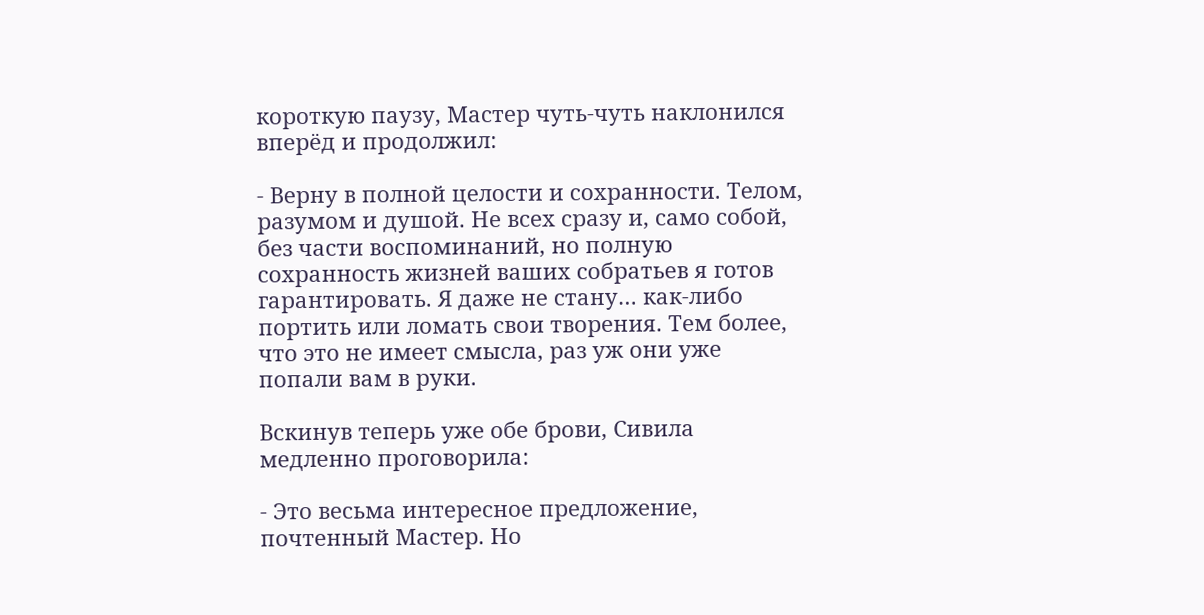короткую паузу, Мастер чуть-чуть наклонился вперёд и продолжил:

- Верну в полной целости и сохранности. Телом, разумом и душой. Не всех сразу и, само собой, без части воспоминаний, но полную сохранность жизней ваших собратьев я готов гарантировать. Я даже не стану… как-либо портить или ломать свои творения. Тем более, что это не имеет смысла, раз уж они уже попали вам в руки.

Вскинув теперь уже обе брови, Сивила медленно проговорила:

- Это весьма интересное предложение, почтенный Мастер. Но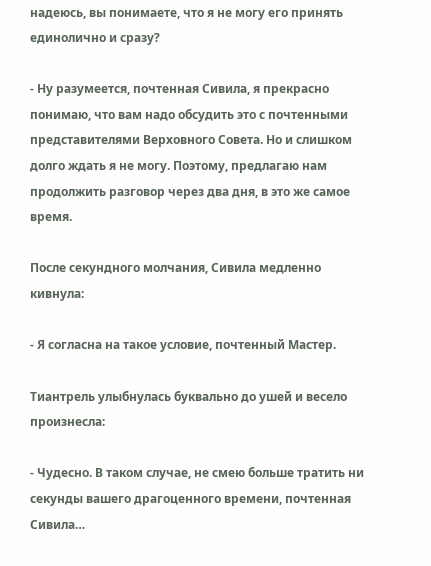надеюсь, вы понимаете, что я не могу его принять единолично и сразу?

- Ну разумеется, почтенная Сивила, я прекрасно понимаю, что вам надо обсудить это с почтенными представителями Верховного Совета. Но и слишком долго ждать я не могу. Поэтому, предлагаю нам продолжить разговор через два дня, в это же самое время.

После секундного молчания, Сивила медленно кивнула:

- Я согласна на такое условие, почтенный Мастер.

Тиантрель улыбнулась буквально до ушей и весело произнесла:

- Чудесно. В таком случае, не смею больше тратить ни секунды вашего драгоценного времени, почтенная Сивила…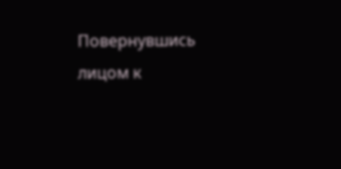Повернувшись лицом к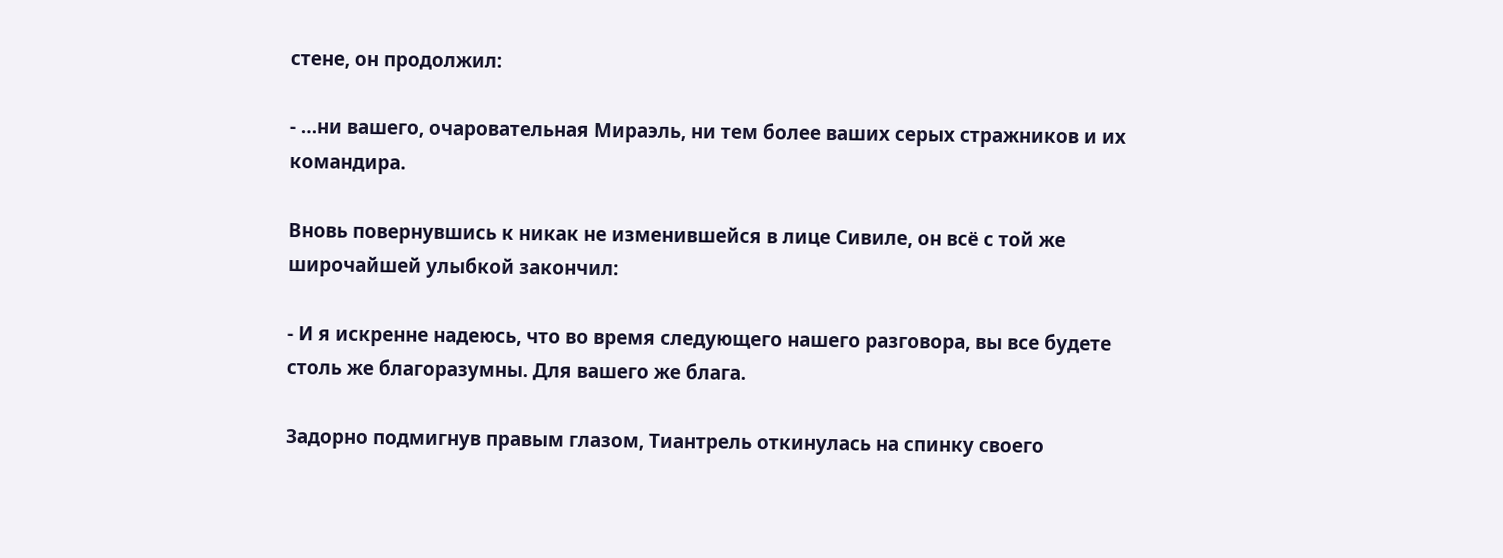стене, он продолжил:

- …ни вашего, очаровательная Мираэль, ни тем более ваших серых стражников и их командира.

Вновь повернувшись к никак не изменившейся в лице Сивиле, он всё с той же широчайшей улыбкой закончил:

- И я искренне надеюсь, что во время следующего нашего разговора, вы все будете столь же благоразумны. Для вашего же блага.

Задорно подмигнув правым глазом, Тиантрель откинулась на спинку своего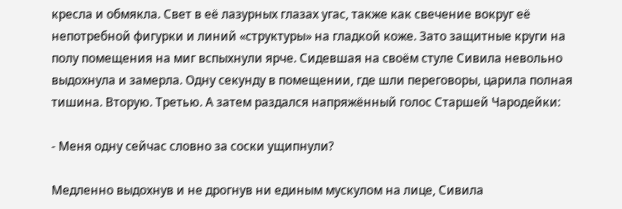кресла и обмякла. Свет в её лазурных глазах угас, также как свечение вокруг её непотребной фигурки и линий «структуры» на гладкой коже. Зато защитные круги на полу помещения на миг вспыхнули ярче. Сидевшая на своём стуле Сивила невольно выдохнула и замерла. Одну секунду в помещении, где шли переговоры, царила полная тишина. Вторую. Третью. А затем раздался напряжённый голос Старшей Чародейки:

- Меня одну сейчас словно за соски ущипнули?

Медленно выдохнув и не дрогнув ни единым мускулом на лице, Сивила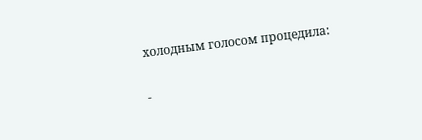холодным голосом процедила:

-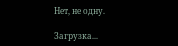Нет, не одну.

Загрузка...